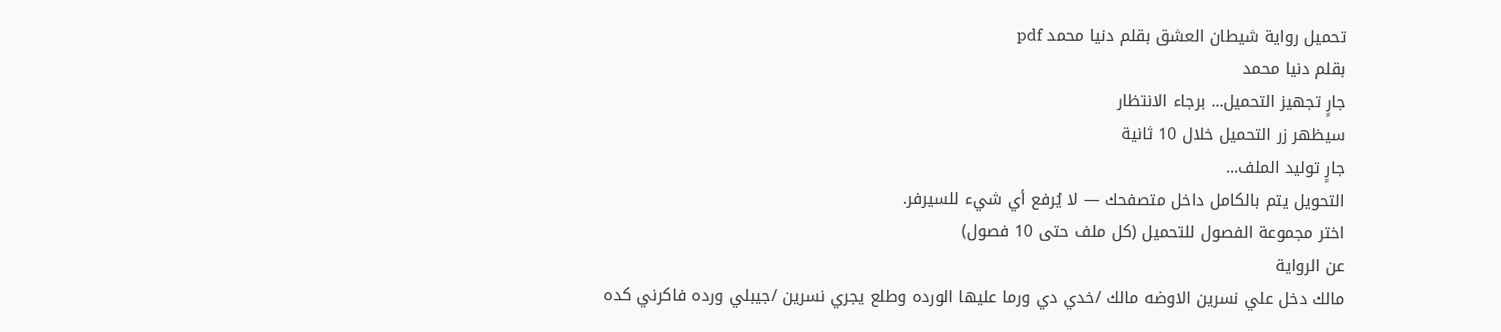تحميل رواية شيطان العشق بقلم دنيا محمد pdf
بقلم دنيا محمد
جارٍ تجهيز التحميل... برجاء الانتظار
سيظهر زر التحميل خلال 10 ثانية
جارٍ توليد الملف...
التحويل يتم بالكامل داخل متصفحك — لا يُرفع أي شيء للسيرفر.
اختر مجموعة الفصول للتحميل (كل ملف حتى 10 فصول)
عن الرواية
مالك دخل علي نسرين الاوضه مالك /خدي دي ورما عليها الورده وطلع يجري نسرين /جيبلي ورده فاكرني كده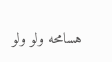هسامحه ولو ولو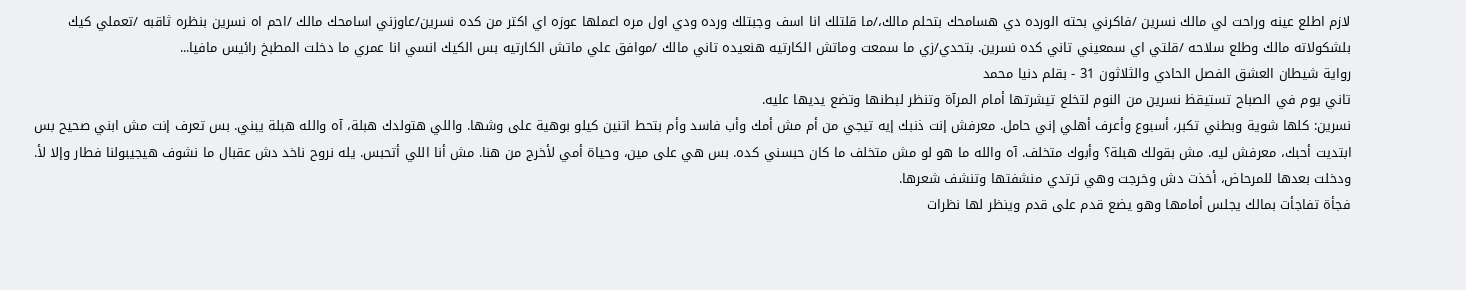لازم اطلع عينه وراحت لي مالك نسرين /فاكرني بحته الورده دي هسامحك بتحلم مالك،/ما قلتلك انا اسف وجبتلك ورده ودي اول مره اعملها عوزه اي اكتر من كده نسرين/عاوزني اسامحك مالك /احم اه نسرين بنظره ثاقبه /تعملي كيك بلشكولاته مالك وطلع سلاحه /قلتي اي سمعيني تاني كده نسرين. بتحدي/زي ما سمعت وماتش الكارتيه هنعيده تاني مالك /موافق علي ماتش الكارتيه بس الكيك انسي انا عمري ما دخلت المطبخ رائيس مافيا...
رواية شيطان العشق الفصل الحادي والثلاثون 31 - بقلم دنيا محمد
تاني يوم في الصباح تستيقظ نسرين من النوم لتخلع تيشرتها أمام المرآة وتنظر لبطنها وتضع يديها عليه.
نسرين: كلها شوية وبطني تكبر، أسبوع وأعرف أهلي إني حامل. معرفش إنت ذنبك إيه تيجي من أم مش أمك وأب فاسد وأم بتحط اتنين كيلو بوهية على وشها. واللي هتولدك هبلة، آه والله هبلة يبني. بس تعرف إنت مش ابني صحيح بس ابتديت أحبك، معرفش ليه. مش بقولك هبلة؟ وأبوك متخلف. آه والله ما هو لو مش متخلف ما كان حبسني كده. بس هي على مين، وحياة أمي لأخرج من هنا. مش أنا اللي أتحبس. يله نروح ناخد دش عقبال ما نشوف هيجيبولنا فطار وإلا لأ.
ودخلت بعدها للمرحاض، أخذت دش وخرجت وهي ترتدي منشفتها وتنشف شعرها.
فجأة تفاجأت بمالك يجلس أمامها وهو يضع قدم على قدم وينظر لها نظرات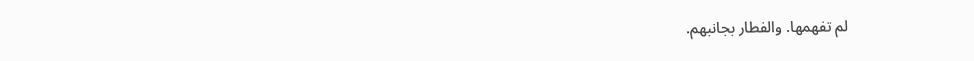لم تفهمها. والفطار بجانبهم.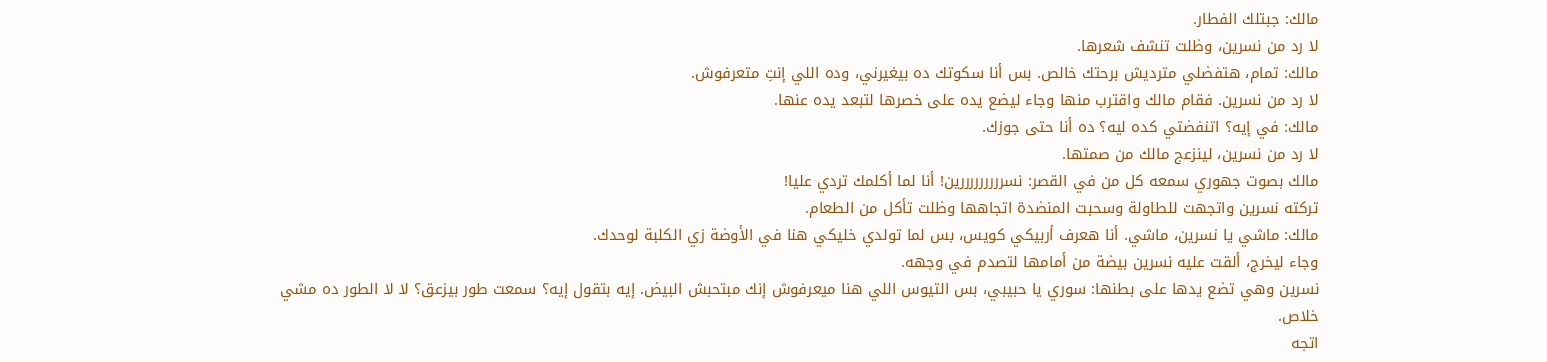مالك: جبتلك الفطار.
لا رد من نسرين، وظلت تنشف شعرها.
مالك: تمام، هتفضلي مترديش برحتك خالص. بس أنا سكوتك ده بيغيرني، وده اللي إنتِ متعرفوش.
لا رد من نسرين. فقام مالك واقترب منها وجاء ليضع يده على خصرها لتبعد يده عنها.
مالك: في إيه؟ اتنفضتي كده ليه؟ ده أنا حتى جوزك.
لا رد من نسرين، لينزعج مالك من صمتها.
مالك بصوت جهوري سمعه كل من في القصر: نسرررررررررين! أنا لما أكلمك تردي عليا!
تركته نسرين واتجهت للطاولة وسحبت المنضدة اتجاهها وظلت تأكل من الطعام.
مالك: ماشي يا نسرين، ماشي. أنا هعرف أربيكي كويس، بس لما تولدي خليكي هنا في الأوضة زي الكلبة لوحدك.
وجاء ليخرج، ألقت عليه نسرين بيضة من أمامها لتصدم في وجهه.
نسرين وهي تضع يدها على بطنها: سوري يا حبيبي، بس التيوس اللي هنا ميعرفوش إنك مبتحبش البيض. إيه بتقول إيه؟ سمعت طور بيزعق؟ لا لا الطور ده مشي خلاص.
اتجه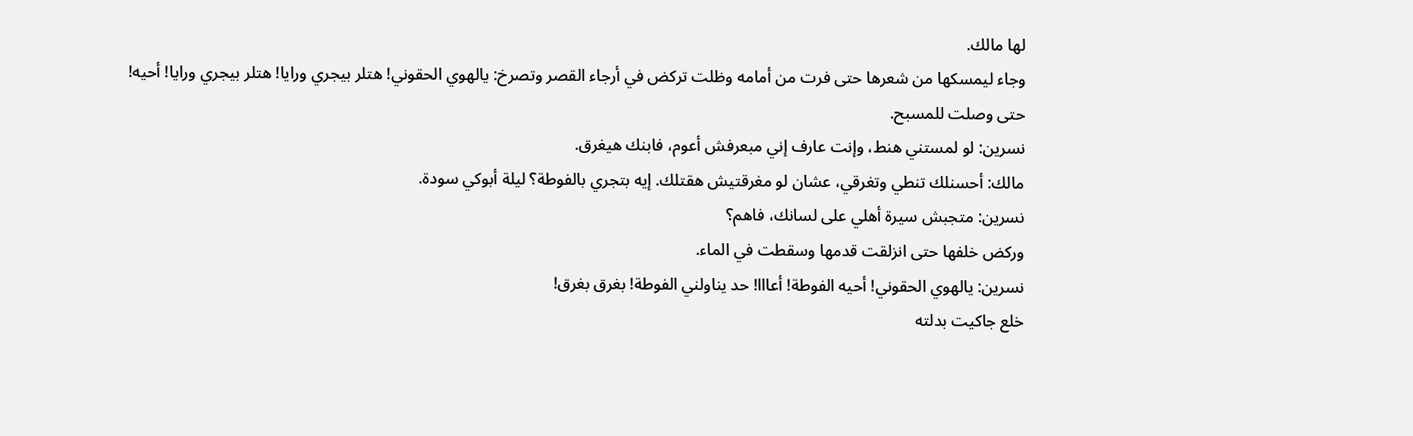لها مالك.
وجاء ليمسكها من شعرها حتى فرت من أمامه وظلت تركض في أرجاء القصر وتصرخ: يالهوي الحقوني! هتلر بيجري ورايا! هتلر بيجري ورايا! أحيه!
حتى وصلت للمسبح.
نسرين: لو لمستني هنط، وإنت عارف إني مبعرفش أعوم، فابنك هيغرق.
مالك: أحسنلك تنطي وتغرقي، عشان لو مغرقتيش هقتلك. إيه بتجري بالفوطة؟ ليلة أبوكي سودة.
نسرين: متجبش سيرة أهلي على لسانك، فاهم؟
وركض خلفها حتى انزلقت قدمها وسقطت في الماء.
نسرين: يالهوي الحقوني! أحيه الفوطة! أعااا! حد يناولني الفوطة! بغرق بغرق!
خلع جاكيت بدلته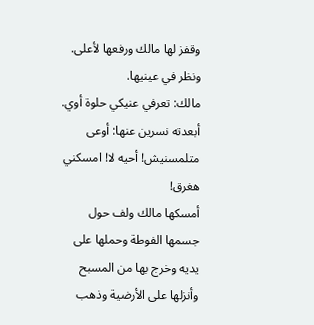وقفز لها مالك ورفعها لأعلى. ونظر في عينيها.
مالك: تعرفي عنيكي حلوة أوي.
أبعدته نسرين عنها: أوعى متلمسنيش! أحيه لا! امسكني هغرق!
أمسكها مالك ولف حول جسمها الفوطة وحملها على يديه وخرج بها من المسبح وأنزلها على الأرضية وذهب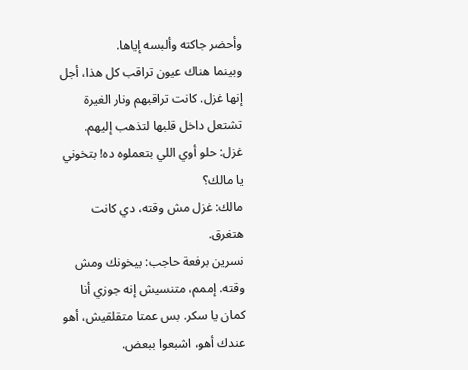وأحضر جاكته وألبسه إياها.
وبينما هناك عيون تراقب كل هذا، أجل إنها غزل. كانت تراقبهم ونار الغيرة تشتعل داخل قلبها لتذهب إليهم.
غزل: حلو أوي اللي بتعملوه ده! بتخوني يا مالك؟
مالك: غزل مش وقته، دي كانت هتغرق.
نسرين برفعة حاجب: بيخونك ومش وقته. إممم، متنسيش إنه جوزي أنا كمان يا سكر. بس عمتا متقلقيش، أهو عندك أهو، اشبعوا ببعض.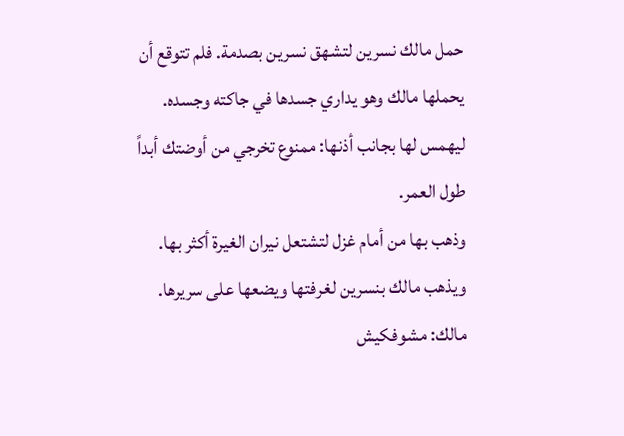حمل مالك نسرين لتشهق نسرين بصدمة. فلم تتوقع أن يحملها مالك وهو يداري جسدها في جاكته وجسده.
ليهمس لها بجانب أذنها: ممنوع تخرجي من أوضتك أبداً طول العمر.
وذهب بها من أمام غزل لتشتعل نيران الغيرة أكثر بها. ويذهب مالك بنسرين لغرفتها ويضعها على سريرها.
مالك: مشوفكيش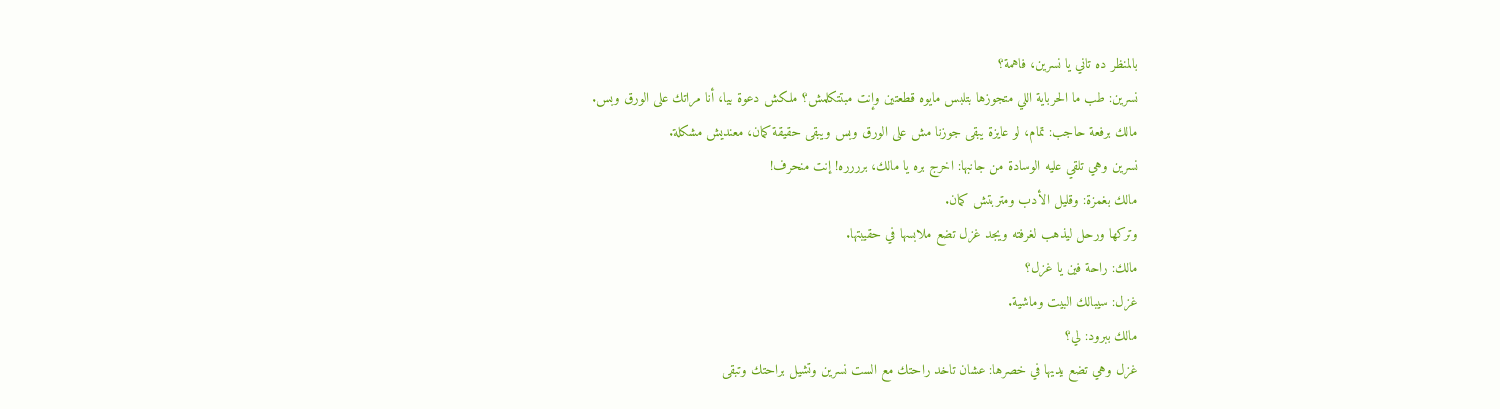بالمنظر ده تاني يا نسرين، فاهمة؟
نسرين: طب ما الحرباية اللي متجوزها بتلبس مايوه قطعتين وإنت مبتتكلمش؟ ملكش دعوة بيا، أنا مراتك على الورق وبس.
مالك برفعة حاجب: تمام، لو عايزة يبقى جوزنا مش على الورق وبس ويبقى حقيقة كمان، معنديش مشكلة.
نسرين وهي تلقي عليه الوسادة من جانبها: اخرج بره يا مالك، برررره! إنت منحرف!
مالك بغمزة: وقليل الأدب ومتربتش كمان.
وتركها ورحل ليذهب لغرفته ويجد غزل تضع ملابسها في حقيبتها.
مالك: راحة فين يا غزل؟
غزل: سيبالك البيت وماشية.
مالك ببرود: لي؟
غزل وهي تضع يديها في خصرها: عشان تاخد راحتك مع الست نسرين وتشيل براحتك وتبقى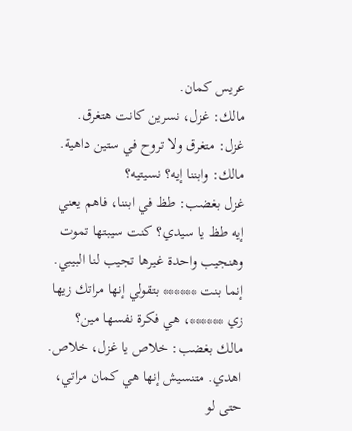عريس كمان.
مالك: غزل، نسرين كانت هتغرق.
غزل: متغرق ولا تروح في ستين داهية.
مالك: وابننا إيه؟ نسيتيه؟
غزل بغضب: طظ في ابننا، فاهم يعني إيه طظ يا سيدي؟ كنت سيبتها تموت وهنجيب واحدة غيرها تجيب لنا البيبي. إنما بنت ****** بتقولي إنها مراتك زيها زي ******، هي فكرة نفسها مين؟
مالك بغضب: خلاص يا غزل، خلاص. اهدي. متنسيش إنها هي كمان مراتي، حتى لو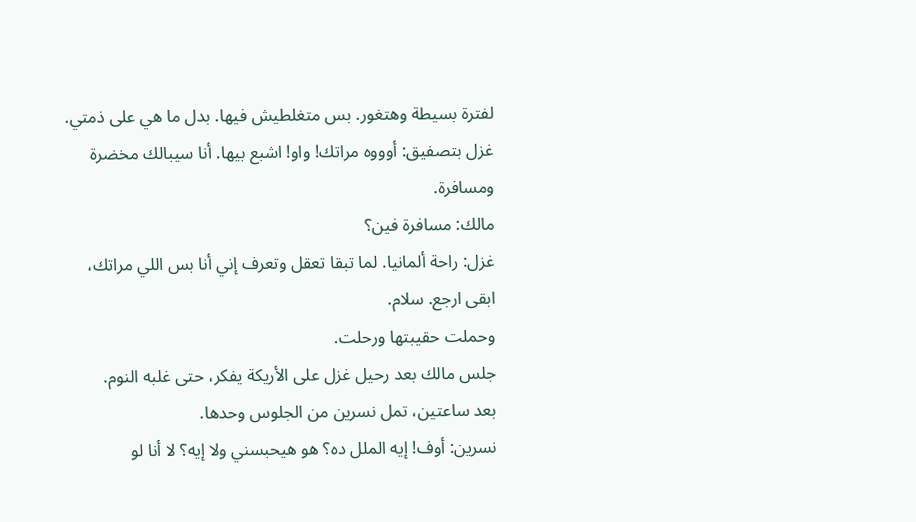لفترة بسيطة وهتغور. بس متغلطيش فيها. بدل ما هي على ذمتي.
غزل بتصفيق: أوووه مراتك! واو! اشبع بيها. أنا سيبالك مخضرة ومسافرة.
مالك: مسافرة فين؟
غزل: راحة ألمانيا. لما تبقا تعقل وتعرف إني أنا بس اللي مراتك، ابقى ارجع. سلام.
وحملت حقيبتها ورحلت.
جلس مالك بعد رحيل غزل على الأريكة يفكر، حتى غلبه النوم.
بعد ساعتين، تمل نسرين من الجلوس وحدها.
نسرين: أوف! إيه الملل ده؟ هو هيحبسني ولا إيه؟ لا أنا لو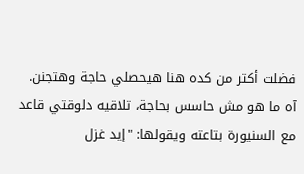فضلت أكتر من كده هنا هيحصلي حاجة وهتجنن. آه ما هو مش حاسس بحاجة، تلاقيه دلوقتي قاعد مع السنيورة بتاعته ويقولها: "إيد غزل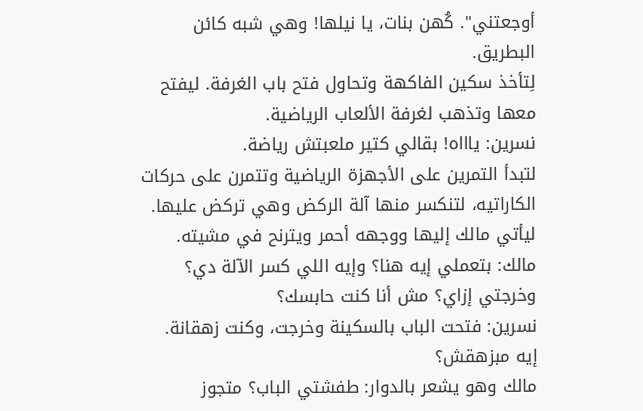أوجعتني". كُهن بنات، يا نيلها! وهي شبه كائن البطريق.
لِتأخذ سكين الفاكهة وتحاول فتح باب الغرفة. ليفتح معها وتذهب لغرفة الألعاب الرياضية.
نسرين: ياااه! بقالي كتير ملعبتش رياضة.
لتبدأ التمرين على الأجهزة الرياضية وتتمرن على حركات الكاراتيه، لتنكسر منها آلة الركض وهي تركض عليها. ليأتي مالك إليها ووجهه أحمر ويترنح في مشيته.
مالك: بتعملي إيه هنا؟ وإيه اللي كسر الآلة دي؟ وخرجتي إزاي؟ مش أنا كنت حابسك؟
نسرين: فتحت الباب بالسكينة وخرجت، وكنت زهقانة. إيه مبزهقش؟
مالك وهو يشعر بالدوار: طفشتي الباب؟ متجوز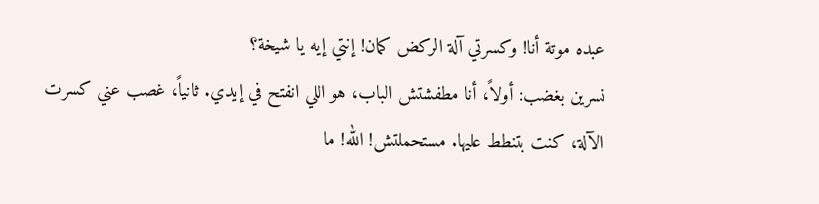عبده موتة أنا! وكسرتي آلة الركض كمان! إنتي إيه يا شيخة؟
نسرين بغضب: أولاً، أنا مطفشتش الباب، هو اللي انفتح في إيدي. ثانياً، غصب عني كسرت الآلة، كنت بتنطط عليها. مستحملتش! الله! ما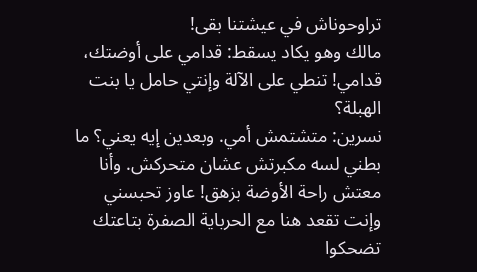تراوحوناش في عيشتنا بقى!
مالك وهو يكاد يسقط: قدامي على أوضتك، قدامي! تنطي على الآلة وإنتي حامل يا بنت الهبلة؟
نسرين: متشتمش أمي. وبعدين إيه يعني؟ ما بطني لسه مكبرتش عشان متحركش. وأنا معتش راحة الأوضة بزهق! عاوز تحبسني وإنت تقعد هنا مع الحرباية الصفرة بتاعتك تضحكوا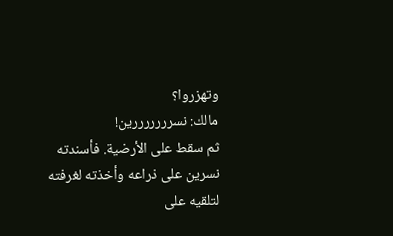وتهزروا؟
مالك: نسرررررررين!
ثم سقط على الأرضية. فأسندته نسرين على ذراعه وأخذته لغرفته لتلقيه على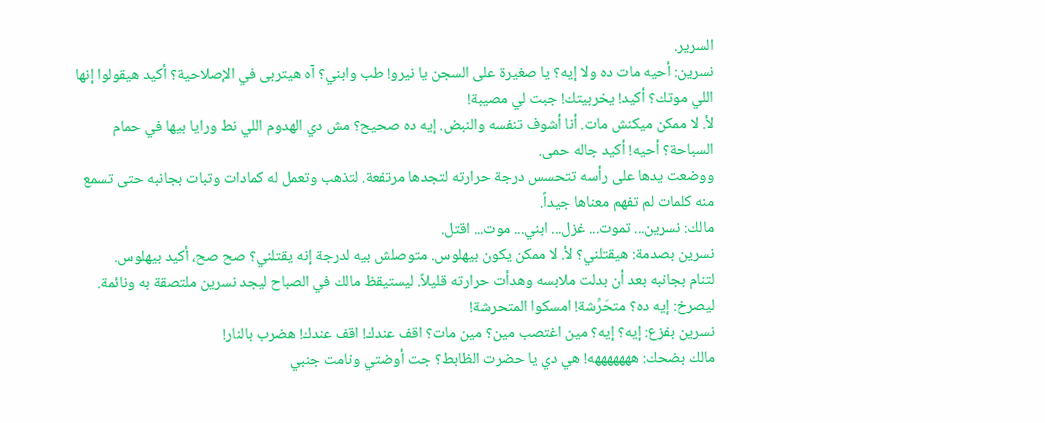السرير.
نسرين: أحيه مات ده ولا إيه؟ يا صغيرة على السجن يا نيرو! طب وابني؟ آه هيتربى في الإصلاحية؟ أكيد هيقولوا إنها اللي موتك؟ أكيد! يخربيتك! جبت لي مصيبة!
لأ. لا ممكن ميكنش مات. أنا أشوف تنفسه والنبض. إيه ده صحيح؟ مش دي الهدوم اللي نط ورايا بيها في حمام السباحة؟ أحيه! أكيد جاله حمى.
ووضعت يدها على رأسه تتحسس درجة حرارته لتجدها مرتفعة. لتذهب وتعمل له كمادات وتبات بجانبه حتى تسمع منه كلمات لم تفهم معناها جيداً.
مالك: نسرين... تموت... غزل... ابني... موت... اقتل.
نسرين بصدمة: هيقتلني؟ لأ. لا ممكن يكون بيهلوس. متوصلش بيه لدرجة إنه يقتلني؟ صح صح، أكيد بيهلوس.
لتنام بجانبه بعد أن بدلت ملابسه وهدأت حرارته قليلاً. ليستيقظ مالك في الصباح ليجد نسرين ملتصقة به ونائمة.
ليصرخ: إيه ده؟ متحَرِّشة! امسكوا المتحرشة!
نسرين بفزع: إيه؟ إيه؟ مين اغتصب مين؟ مين مات؟ اقف عندك! اقف عندك! هضرب بالنار!
مالك بضحك: هههههههه! هي دي يا حضرت الظابط؟ جت أوضتي ونامت جنبي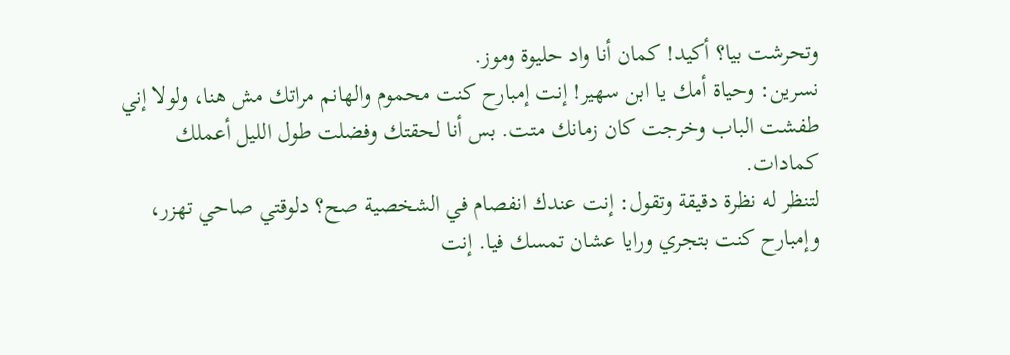وتحرشت بيا؟ أكيد! كمان أنا واد حليوة وموز.
نسرين: وحياة أمك يا ابن سهير! إنت إمبارح كنت محموم والهانم مراتك مش هنا، ولولا إني طفشت الباب وخرجت كان زمانك متت. بس أنا لحقتك وفضلت طول الليل أعملك كمادات.
لتنظر له نظرة دقيقة وتقول: إنت عندك انفصام في الشخصية صح؟ دلوقتي صاحي تهزر، وإمبارح كنت بتجري ورايا عشان تمسك فيا. إنت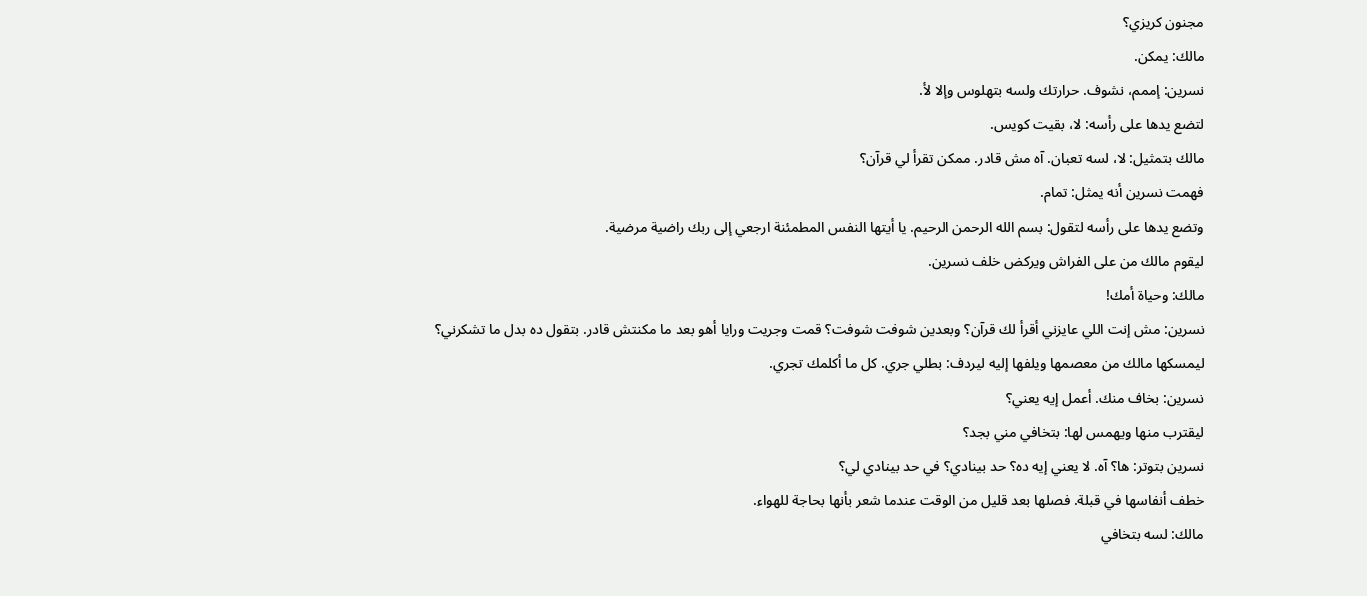مجنون كريزي؟
مالك: يمكن.
نسرين: إممم، نشوف. حرارتك ولسه بتهلوس وإلا لأ.
لتضع يدها على رأسه: لا، بقيت كويس.
مالك بتمثيل: لا، لسه تعبان. آه مش قادر. ممكن تقرأ لي قرآن؟
فهمت نسرين أنه يمثل: تمام.
وتضع يدها على رأسه لتقول: بسم الله الرحمن الرحيم. يا أيتها النفس المطمئنة ارجعي إلى ربك راضية مرضية.
ليقوم مالك من على الفراش ويركض خلف نسرين.
مالك: وحياة أمك!
نسرين: مش إنت اللي عايزني أقرأ لك قرآن؟ وبعدين شوفت شوفت؟ قمت وجريت ورايا أهو بعد ما مكنتش قادر. بتقول ده بدل ما تشكرني؟
ليمسكها مالك من معصمها ويلفها إليه ليردف: بطلي جري. كل ما أكلمك تجري.
نسرين: بخاف منك. أعمل إيه يعني؟
ليقترب منها ويهمس لها: بتخافي مني بجد؟
نسرين بتوتر: ها؟ آه. لا يعني إيه ده؟ حد بينادي؟ في حد بينادي لي؟
خطف أنفاسها في قبلة. فصلها بعد قليل من الوقت عندما شعر بأنها بحاجة للهواء.
مالك: لسه بتخافي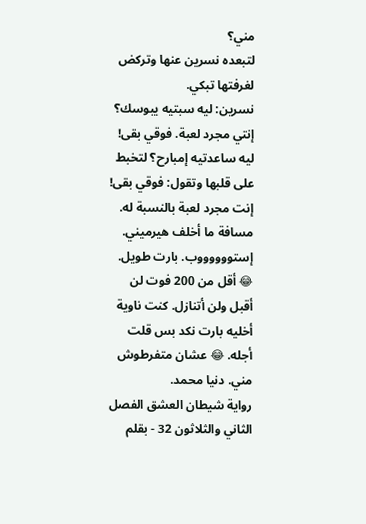مني؟
لتبعده نسرين عنها وتركض لغرفتها تبكي.
نسرين: ليه سبتيه يبوسك؟ إنتي مجرد لعبة. فوقي بقى! ليه ساعدتيه إمبارح؟ لتخبط على قلبها وتقول: فوقي بقى! إنت مجرد لعبة بالنسبة له. مسافة ما أخلف هيرميني.
إستووووووب. بارت طويل. 😂 أقل من 200 فوت لن أقبل ولن أتنازل. كنت ناوية أخليه بارت نكد بس قلت أجله. 😂 عشان متفرطوش مني. دنيا محمد.
رواية شيطان العشق الفصل الثاني والثلاثون 32 - بقلم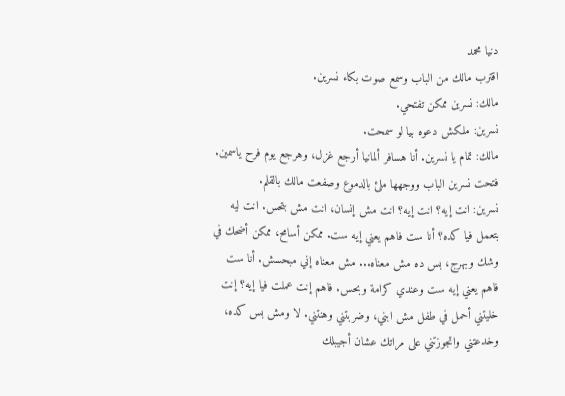دنيا محمد
اقترب مالك من الباب وسمع صوت بكاء نسرين.
مالك: نسرين ممكن تفتحي.
نسرين: ملكش دعوه بيا لو سمحت.
مالك: تمام يا نسرين. أنا هسافر ألمانيا أرجع غزل، وهرجع يوم فرح ياسمين.
فتحت نسرين الباب ووجهها ملئ بالدموع وصفعت مالك بالقلم.
نسرين: انت إيه؟ انت إيه؟ انت مش إنسان، انت مش بتحس. انت ليه بتعمل فيا كده؟ أنا ست فاهم يعني إيه ست. ممكن أسامح، ممكن أضحك في وشك وبهرج، بس ده مش معناه... مش معناه إني مبحسش. أنا ست فاهم يعني إيه ست وعندي كرامة وبحس. فاهم إنت عملت فيا إيه؟ إنت خليتني أحمل في طفل مش ابني، وضربتني وهنتني. لا ومش بس كده، وخدعتني واتجوزتني على مراتك عشان أجيبلك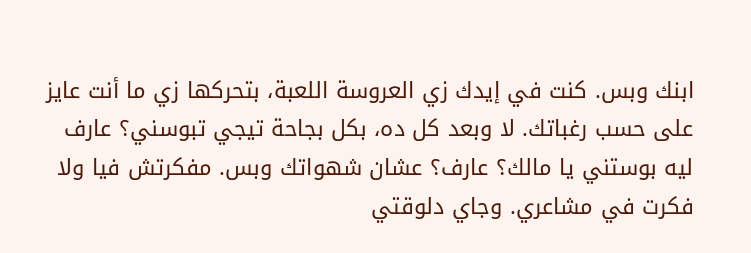ابنك وبس. كنت في إيدك زي العروسة اللعبة، بتحركها زي ما أنت عايز على حسب رغباتك. لا وبعد كل ده، بكل بجاحة تيجي تبوسني؟ عارف ليه بوستني يا مالك؟ عارف؟ عشان شهواتك وبس. مفكرتش فيا ولا فكرت في مشاعري. وجاي دلوقتي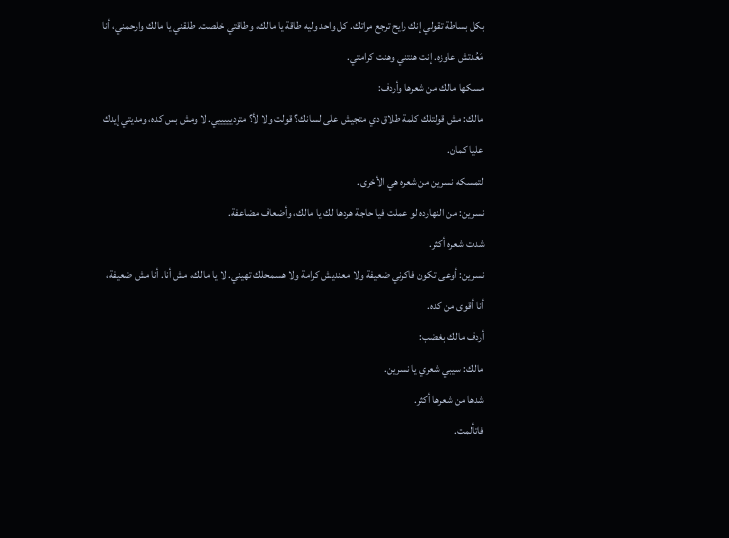بكل بساطة تقولي إنك رايح ترجع مراتك. كل واحد وليه طاقة يا مالك، وطاقتي خلصت. طلقني يا مالك وارحمني، أنا مَعُدتش عاوزه. إنت هنتني وهنت كرامتي.
مسكها مالك من شعرها وأردف:
مالك: مش قولتلك كلمة طلاق دي متجيش على لسانك؟ قولت ولا لأ؟ مترديييييي. لا ومش بس كده، ومديتي إيدك عليا كمان.
لتمسكه نسرين من شعره هي الأخرى.
نسرين: من النهارده لو عملت فيا حاجة هردها لك يا مالك، وأضعاف مضاعفة.
شدت شعره أكثر.
نسرين: أوعى تكون فاكرني ضعيفة ولا معنديش كرامة ولا هسمحلك تهيني. لا يا مالك، مش أنا. أنا مش ضعيفة، أنا أقوى من كده.
أردف مالك بغضب:
مالك: سيبي شعري يا نسرين.
شدها من شعرها أكثر.
فاتألمت.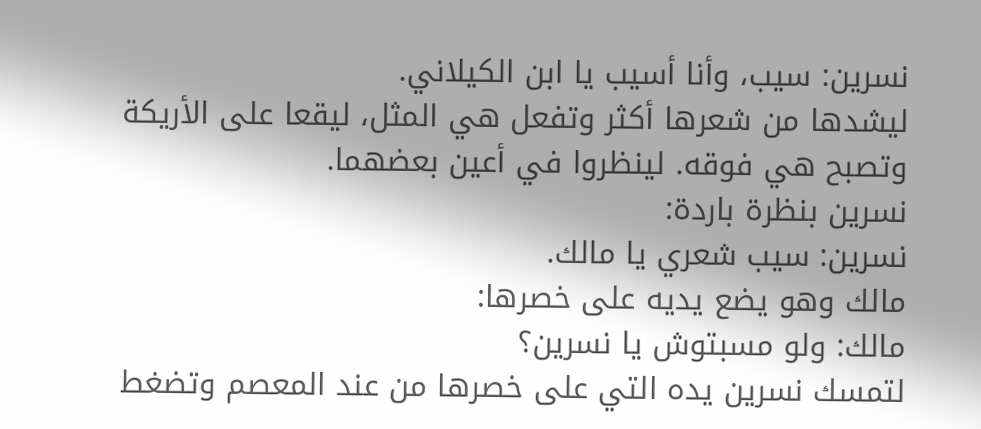نسرين: سيب، وأنا أسيب يا ابن الكيلاني.
ليشدها من شعرها أكثر وتفعل هي المثل، ليقعا على الأريكة وتصبح هي فوقه. لينظروا في أعين بعضهما.
نسرين بنظرة باردة:
نسرين: سيب شعري يا مالك.
مالك وهو يضع يديه على خصرها:
مالك: ولو مسبتوش يا نسرين؟
لتمسك نسرين يده التي على خصرها من عند المعصم وتضغط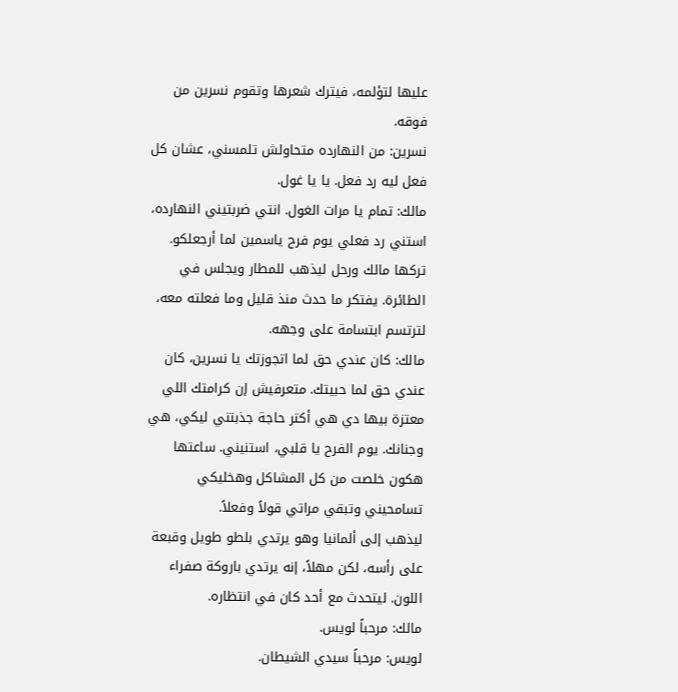عليها لتؤلمه، فيترك شعرها وتقوم نسرين من فوقه.
نسرين: من النهارده متحاولش تلمسني، عشان كل فعل ليه رد فعل. يا يا غول.
مالك: تمام يا مرات الغول. انتي ضربتيني النهارده، استني رد فعلي يوم فرح ياسمين لما أرجعلكو.
تركها مالك ورحل ليذهب للمطار ويجلس في الطائرة. يفتكر ما حدث منذ قليل وما فعلته معه، لترتسم ابتسامة على وجهه.
مالك: كان عندي حق لما اتجوزتك يا نسرين، كان عندي حق لما حبيتك. متعرفيش إن كرامتك اللي معتزة بيها دي هي أكتر حاجة جذبتني ليكي، هي وجنانك. يوم الفرح يا قلبي، استنيني. ساعتها هكون خلصت من كل المشاكل وهخليكي تسامحيني وتبقي مراتي قولاً وفعلاً.
ليذهب إلى ألمانيا وهو يرتدي بلطو طويل وقبعة على رأسه، لكن مهلاً، إنه يرتدي باروكة صفراء اللون. ليتحدث مع أحد كان في انتظاره.
مالك: مرحباً لويس.
لويس: مرحباً سيدي الشيطان.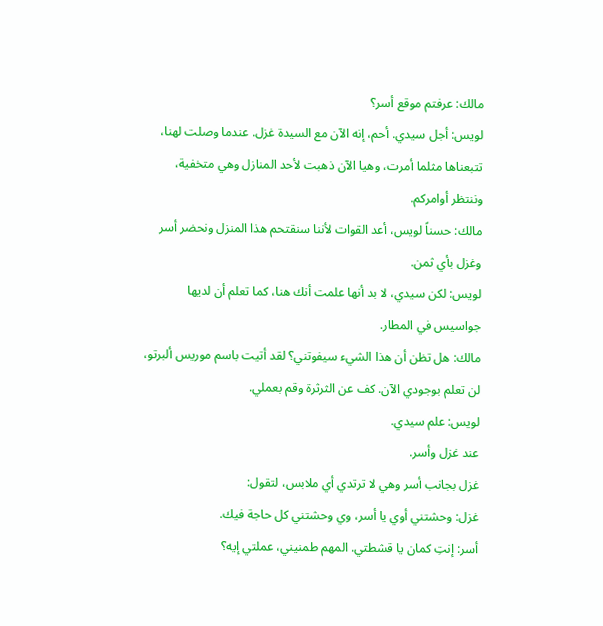مالك: عرفتم موقع أسر؟
لويس: أجل سيدي. أحم، إنه الآن مع السيدة غزل. عندما وصلت لهنا، تتبعناها مثلما أمرت، وهيا الآن ذهبت لأحد المنازل وهي متخفية، وننتظر أوامركم.
مالك: حسناً لويس، أعد القوات لأننا سنقتحم هذا المنزل ونحضر أسر وغزل بأي ثمن.
لويس: لكن سيدي، لا بد أنها علمت أنك هنا، كما تعلم أن لديها جواسيس في المطار.
مالك: هل تظن أن هذا الشيء سيفوتني؟ لقد أتيت باسم موريس ألبرتو، لن تعلم بوجودي الآن. كف عن الثرثرة وقم بعملي.
لويس: علم سيدي.
عند غزل وأسر.
غزل بجانب أسر وهي لا ترتدي أي ملابس، لتقول:
غزل: وحشتني أوي يا أسر، وي وحشتني كل حاجة فيك.
أسر: إنتِ كمان يا قشطتي. المهم طمنيني، عملتي إيه؟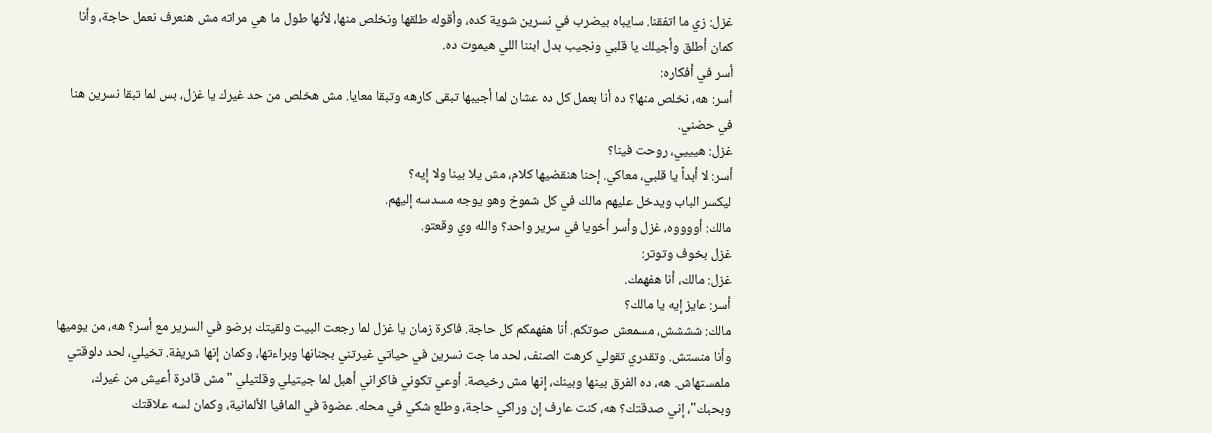غزل: زي ما اتفقنا. سايباه بيضرب في نسرين شوية كده، وأقوله طلقها ونخلص منها، لأنها طول ما هي مراته مش هنعرف نعمل حاجة، وأنا كمان أطلق وأجيلك يا قلبي ونجيب بدل ابننا اللي هيموت ده.
أسر في أفكاره:
أسر: هه، نخلص منها؟ ده أنا بعمل كل ده عشان لما أجيبها تبقى كارهه وتبقا معايا. مش هخلص من حد غيرك يا غزل، بس لما تبقا نسرين هنا في حضني.
غزل: هيييي، روحت فينا؟
أسر: لا أبداً يا قلبي، معاكي. إحنا هنقضيها كلام، مش يلا بينا ولا إيه؟
ليكسر الباب ويدخل عليهم مالك في كل شموخ وهو يوجه مسدسه إليهم.
مالك: أووووه، غزل وأسر أخويا في سرير واحد؟ والله وي وقعتو.
غزل بخوف وتوتر:
غزل: مالك، أنا هفهمك.
أسر: عايز إيه يا مالك؟
مالك: شششش، مسمعش صوتكم. أنا هفهمكم كل حاجة. فاكرة زمان يا غزل لما رجعت البيت ولقيتك برضو في السرير مع أسر؟ هه، من يوميها وأنا منستش. وتقدري تقولي كرهت الصنف، لحد ما جت نسرين في حياتي غيرتني بجنانها وبراءتها، وكمان إنها شريفة. تخيلي، لحد دلوقتي ملمستهاش. هه، ده الفرق بينها وبينك، إنها مش رخيصة. أوعي تكوني فاكراني أهبل لما جيتيلي وقلتيلي "مش قادرة أعيش من غيرك، وبحبك"، إني صدقتك؟ هه، كنت عارف إن وراكي حاجة، وطلع شكي في محله. عضوة في المافيا الألمانية، وكمان لسه علاقتك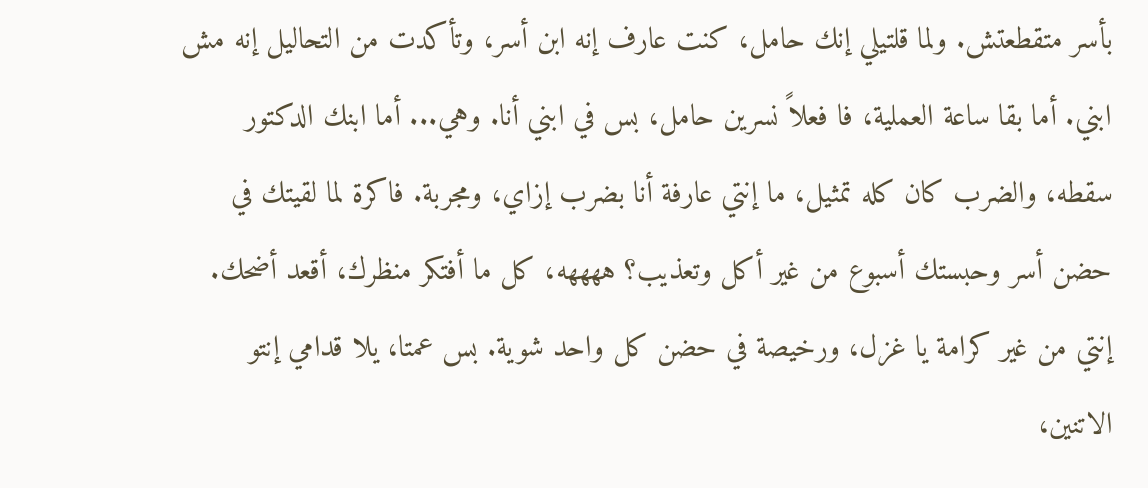بأسر متقطعتش. ولما قلتيلي إنك حامل، كنت عارف إنه ابن أسر، وتأكدت من التحاليل إنه مش ابني. أما بقا ساعة العملية، فا فعلاً نسرين حامل، بس في ابني أنا. وهي... أما ابنك الدكتور سقطه، والضرب كان كله تمثيل، ما إنتي عارفة أنا بضرب إزاي، ومجربة. فاكرة لما لقيتك في حضن أسر وحبستك أسبوع من غير أكل وتعذيب؟ ههههه، كل ما أفتكر منظرك، أقعد أضحك. إنتي من غير كرامة يا غزل، ورخيصة في حضن كل واحد شوية. بس عمتا، يلا قدامي إنتو الاتنين،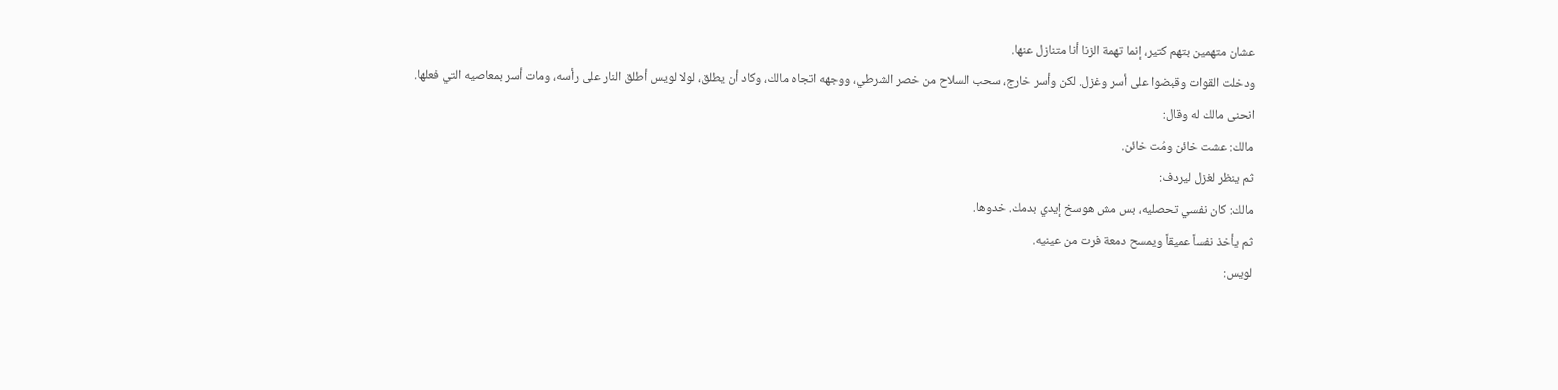عشان متهمين بتهم كتير، إنما تهمة الزنا أنا متنازل عنها.
ودخلت القوات وقبضوا على أسر وغزل. لكن وأسر خارج، سحب السلاح من خصر الشرطي، ووجهه اتجاه مالك، وكاد أن يطلق، لولا لويس أطلق النار على رأسه، ومات أسر بمعاصيه التي فعلها.
انحنى مالك له وقال:
مالك: عشت خائن ومُت خائن.
ثم ينظر لغزل ليردف:
مالك: كان نفسي تحصليه، بس مش هوسخ إيدي بدمك. خدوها.
ثم يأخذ نفساً عميقاً ويمسح دمعة فرت من عينيه.
لويس: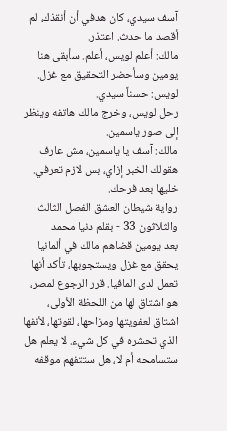آسف سيدي، كان هدفي أن أنقذك، لم أقصد ما حدث. اعتذر.
مالك: أعلم لويس، أعلم. سأبقى هنا يومين وسأحضر التحقيق مع غزل.
لويس: حسناً سيدي.
رحل لويس، وخرج مالك هاتفه وينظر إلى صور ياسمين.
مالك: آسف يا ياسمين، مش عارف هقولك الخبر إزاي، بس لازم تعرفي. خليها بعد فرحك.
رواية شيطان العشق الفصل الثالث والثلاثون 33 - بقلم دنيا محمد
بعد يومين قضاهم مالك في ألمانيا يحقق مع غزل ويستجوبها، تأكد أنها تعمل لدى المافيا. قرر الرجوع لمصر، هو اشتاق لها من اللحظة الأولى، اشتاق لعفويتها ومزاحها، لقوتها، لأنفها الذي تحشره في كل شيء. لا يعلم هل ستسامحه أم لا، هل ستتفهم موقفه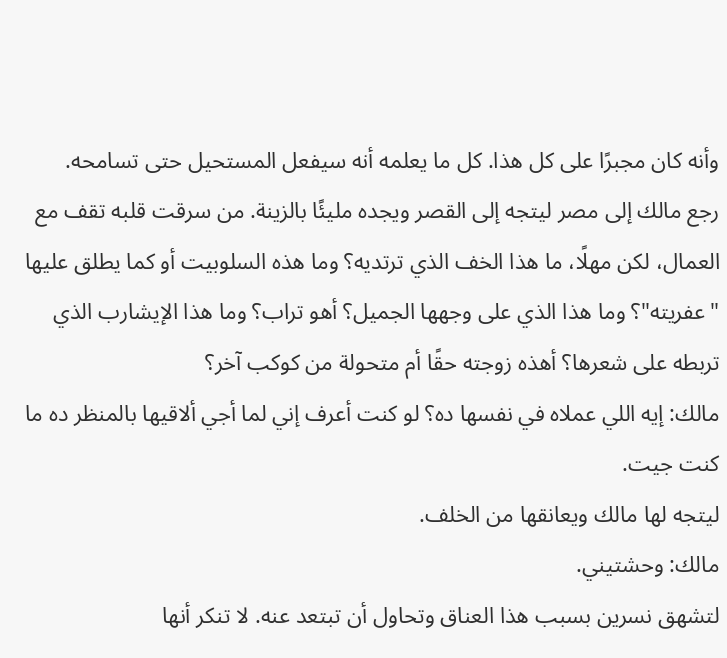وأنه كان مجبرًا على كل هذا. كل ما يعلمه أنه سيفعل المستحيل حتى تسامحه.
رجع مالك إلى مصر ليتجه إلى القصر ويجده مليئًا بالزينة. من سرقت قلبه تقف مع العمال، لكن مهلًا، ما هذا الخف الذي ترتديه؟ وما هذه السلوبيت أو كما يطلق عليها "عفريته"؟ وما هذا الذي على وجهها الجميل؟ أهو تراب؟ وما هذا الإيشارب الذي تربطه على شعرها؟ أهذه زوجته حقًا أم متحولة من كوكب آخر؟
مالك: إيه اللي عملاه في نفسها ده؟ لو كنت أعرف إني لما أجي ألاقيها بالمنظر ده ما كنت جيت.
ليتجه لها مالك ويعانقها من الخلف.
مالك: وحشتيني.
لتشهق نسرين بسبب هذا العناق وتحاول أن تبتعد عنه. لا تنكر أنها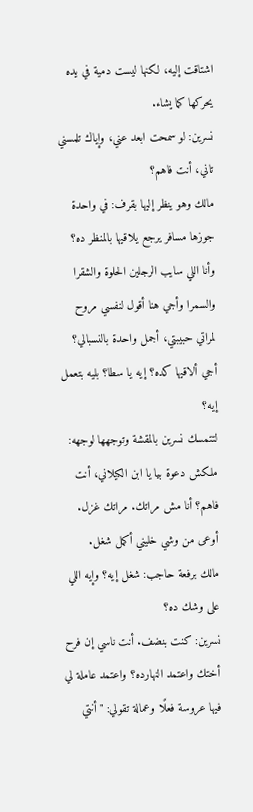اشتاقت إليه، لكنها ليست دمية في يده يحركها كما يشاء.
نسرين: لو سمحت ابعد عني، وإياك تلمسني تاني، أنت فاهم؟
مالك وهو ينظر إليها بقرف: في واحدة جوزها مسافر يرجع يلاقيها بالمنظر ده؟ وأنا اللي سايب الرجلين الحلوة والشقرا والسمرا وأجي هنا أقول لنفسي مروح لمراتي حبيبتي، أجمل واحدة بالنسبالي؟ أجي ألاقيها كده؟ إيه يا سطا؟ بليه بتعمل إيه؟
لتتمسك نسرين بالمقشة وتوجهها لوجهه: ملكش دعوة بيا يا ابن الكيلاني، أنت فاهم؟ أنا مش مراتك. مراتك غزل. أوعى من وشي خليني أكمل شغل.
مالك برفعة حاجب: شغل إيه؟ وإيه اللي على وشك ده؟
نسرين: كنت بنضف. أنت ناسي إن فرح أختك واعتمد النهارده؟ واعتمد عاملة لي فيها عروسة فعلًا وعمالة تقولي: "أنتي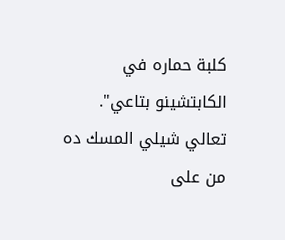كلبة حماره في الكابتشينو بتاعي". تعالي شيلي المسك ده من على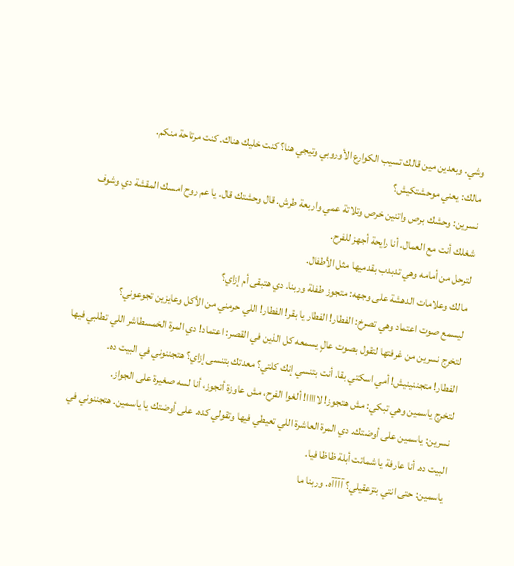وشي. وبعدين مين قالك تسيب الكوارع الأوروبي وتيجي هنا؟ كنت خليك هناك. كنت مرتاحة منكم.
مالك: يعني موحشتكيش؟
نسرين: وحشك برص واتنين خرص وتلاتة عمي واربعة طرش. قال وحشتك قال. يا عم روح امسك المقشة دي وشوف شغلك أنت مع العمال. أنا رايحة أجهز للفرح.
لترحل من أمامه وهي تدبدب بقدميها مثل الأطفال.
مالك وعلامات الدهشة على وجهه: متجوز طفلة وربنا. دي هتبقى أم إزاي؟
ليسمع صوت اعتماد وهي تصرخ: الفطار! الفطار يا بقر! الفطار! اللي حرمني من الأكل وعايزين تجوعوني؟
لتخرج نسرين من غرفتها لتقول بصوت عالٍ يسمعه كل الذين في القصر: اعتماد! دي المرة الخمسطاشر اللي تطلبي فيها الفطار! متجننينيش! أمي اسكتي بقا. أنت بتنسي إنك كلتي؟ معدتك بتنسى إزاي؟ هتجننوني في البيت ده.
لتخرج ياسمين وهي تبكي: مش هتجوز! لااااا! ألغوا الفرح، مش عاوزة أتجوز، أنا لسه صغيرة على الجواز.
نسرين: ياسمين على أوضتك. دي المرة العاشرة اللي تعيطي فيها وتقولي كده. على أوضتك يا ياسمين. هتجننوني في البيت ده. أنا عارفة يا شماتت أبلة ظاظا فيا.
ياسمين: حتى انتي بتزعقيلي؟ آآآآه. وربنا ما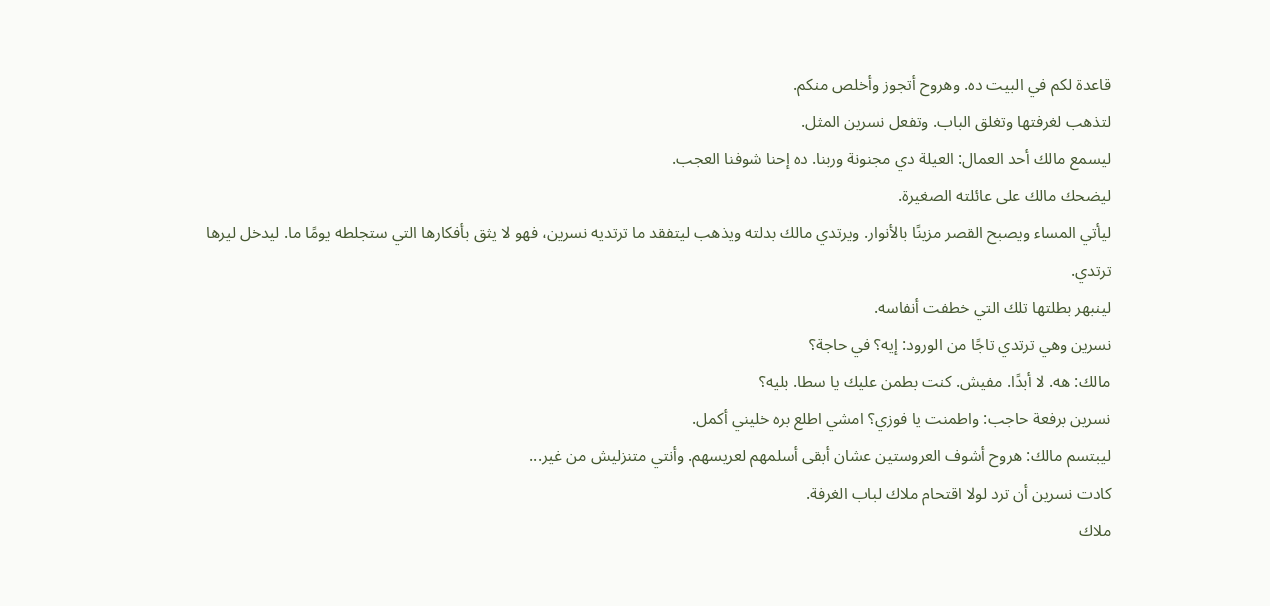قاعدة لكم في البيت ده. وهروح أتجوز وأخلص منكم.
لتذهب لغرفتها وتغلق الباب. وتفعل نسرين المثل.
ليسمع مالك أحد العمال: العيلة دي مجنونة وربنا. ده إحنا شوفنا العجب.
ليضحك مالك على عائلته الصغيرة.
ليأتي المساء ويصبح القصر مزينًا بالأنوار. ويرتدي مالك بدلته ويذهب ليتفقد ما ترتديه نسرين، فهو لا يثق بأفكارها التي ستجلطه يومًا ما. ليدخل ليرها ترتدي.
لينبهر بطلتها تلك التي خطفت أنفاسه.
نسرين وهي ترتدي تاجًا من الورود: إيه؟ في حاجة؟
مالك: هه. لا أبدًا. مفيش. كنت بطمن عليك يا سطا. بليه؟
نسرين برفعة حاجب: واطمنت يا فوزي؟ امشي اطلع بره خليني أكمل.
ليبتسم مالك: هروح أشوف العروستين عشان أبقى أسلمهم لعريسهم. وأنتي متنزليش من غير...
كادت نسرين أن ترد لولا اقتحام ملاك لباب الغرفة.
ملاك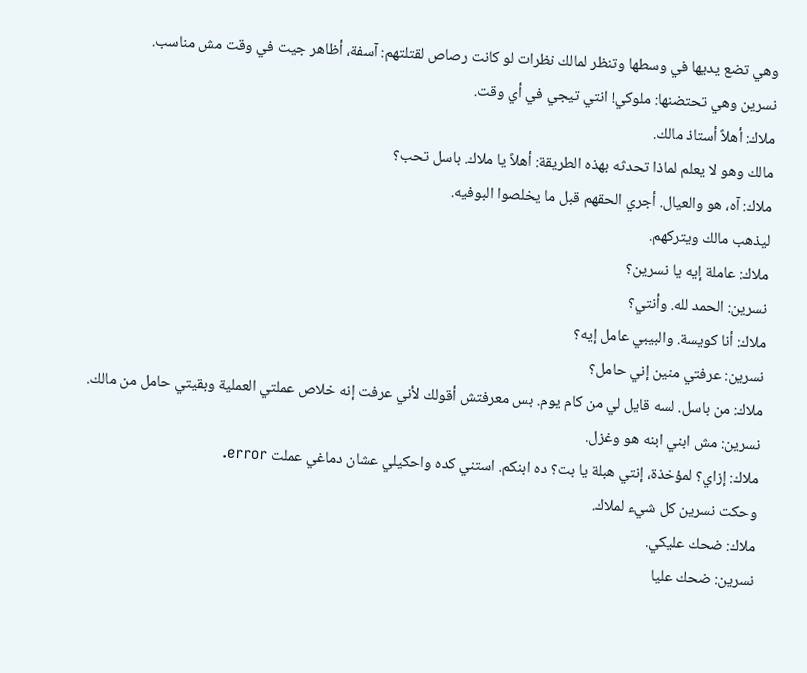وهي تضع يديها في وسطها وتنظر لمالك نظرات لو كانت رصاص لقتلتهم: آسفة، أظاهر جيت في وقت مش مناسب.
نسرين وهي تحتضنها: ملوكي! انتي تيجي في أي وقت.
ملاك: أهلاً أستاذ مالك.
مالك وهو لا يعلم لماذا تحدثه بهذه الطريقة: أهلاً يا ملاك. باسل تحب؟
ملاك: آه، هو والعيال. أجري الحقهم قبل ما يخلصوا البوفيه.
ليذهب مالك ويتركهم.
ملاك: عاملة إيه يا نسرين؟
نسرين: الحمد لله. وأنتي؟
ملاك: أنا كويسة. والبيبي عامل إيه؟
نسرين: عرفتي منين إني حامل؟
ملاك: من باسل. لسه قايل لي من كام يوم. بس معرفتش أقولك لأني عرفت إنه خلاص عملتي العملية وبقيتي حامل من مالك.
نسرين: مش ابني ابنه هو وغزل.
ملاك: إزاي؟ لمؤخذة، إنتي هبلة يا بت؟ ده ابنكم. استني كده واحكيلي عشان دماغي عملت error.
وحكت نسرين كل شيء لملاك.
ملاك: ضحك عليكي.
نسرين: ضحك عليا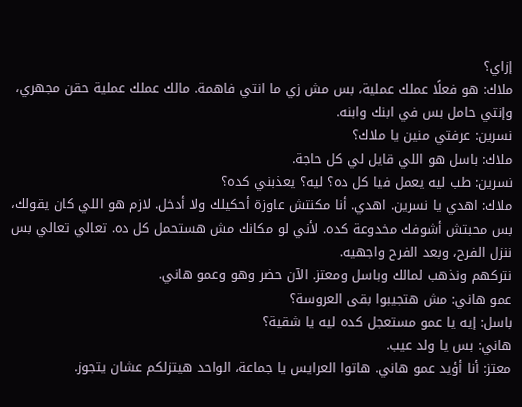إزاي؟
ملاك: هو فعلًا عملك عملية، بس مش زي ما انتي فاهمة. مالك عملك عملية حقن مجهري، وإنتي حامل بس في ابنك وابنه.
نسرين: عرفتي منين يا ملاك؟
ملاك: باسل هو اللي قايل لي كل حاجة.
نسرين: طب ليه يعمل فيا كل ده؟ ليه؟ يعذبني كده؟
ملاك: اهدي يا نسرين. اهدي. أنا مكنتش عاوزة أحكيلك ولا أدخل. لازم هو اللي كان يقولك، بس محبتش أشوفك مخدوعة كده. لأني لو مكانك مش هستحمل كل ده. تعالي تعالي بس ننزل الفرح، وبعد الفرح واجهيه.
نتركهم ونذهب لمالك وباسل ومعتز. الآن حضر وهو وعمو هاني.
عمو هاني: مش هتجيبوا بقى العروسة؟
باسل: إيه يا عمو مستعجل كده ليه يا شقية؟
هاني: بس يا ولد عيب.
معتز: أنا أؤيد عمو هاني. هاتوا العرايس يا جماعة، الواحد هيتزلكم عشان يتجوز.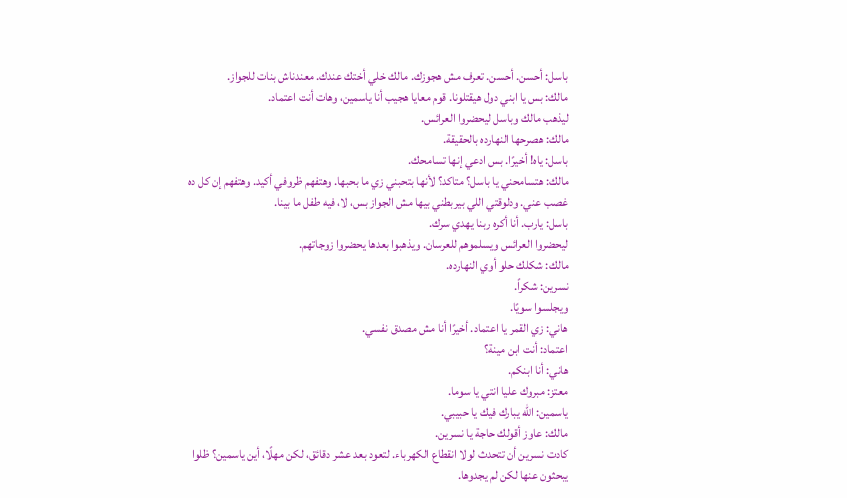باسل: أحسن. أحسن. تعرف مش هجوزك. مالك خلي أختك عندك. معندناش بنات للجواز.
مالك: بس يا ابني دول هيقتلونا. قوم معايا هجيب أنا ياسمين، وهات أنت اعتماد.
ليذهب مالك وباسل ليحضروا العرائس.
مالك: هصرحها النهارده بالحقيقة.
باسل: ياه! أخيرًا. بس ادعي إنها تسامحك.
مالك: هتسامحني يا باسل؟ متاكد؟ لأنها بتحبني زي ما بحبها. وهتفهم ظروفي أكيد. وهتفهم إن كل ده غصب عني. ودلوقتي اللي بيربطني بيها مش الجواز بس، لا، فيه طفل ما بينا.
باسل: يارب. أنا أكره ربنا يهدي سرك.
ليحضروا العرائس ويسلموهم للعرسان. ويذهبوا بعدها يحضروا زوجاتهم.
مالك: شكلك حلو أوي النهارده.
نسرين: شكراً.
ويجلسوا سويًا.
هاني: زي القمر يا اعتماد. أخيرًا أنا مش مصدق نفسي.
اعتماد: أنت ابن مينة؟
هاني: أنا ابنكم.
معتز: مبروك عليا انتي يا سوما.
ياسمين: الله يبارك فيك يا حبيبي.
مالك: عاوز أقولك حاجة يا نسرين.
كادت نسرين أن تتحدث لولا انقطاع الكهرباء. لتعود بعد عشر دقائق، لكن مهلًا، أين ياسمين؟ ظلوا يبحثون عنها لكن لم يجدوها.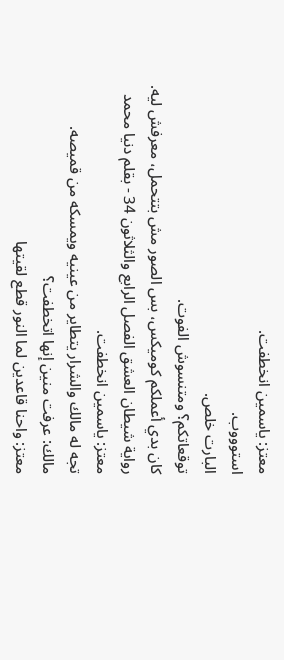معتز: ياسمين انخطفت.
استوووب.
البارت خلص.
توقعاتكم؟ ومتنسوش الفوت.
كان بدي أعملكم كوميكس، بس الصور مش بتتحمل، معرفش ليه.
رواية شيطان العشق الفصل الرابع والثلاثون 34 - بقلم دنيا محمد
معتز: ياسمين انخطفت.
تجه له مالك والشرار يتطاير من عينيه ويمسكه من قميصه.
مالك: عرفت منين إنها اتخطفت؟
معتز: واحنا قاعدين لما النور قطع لقيتها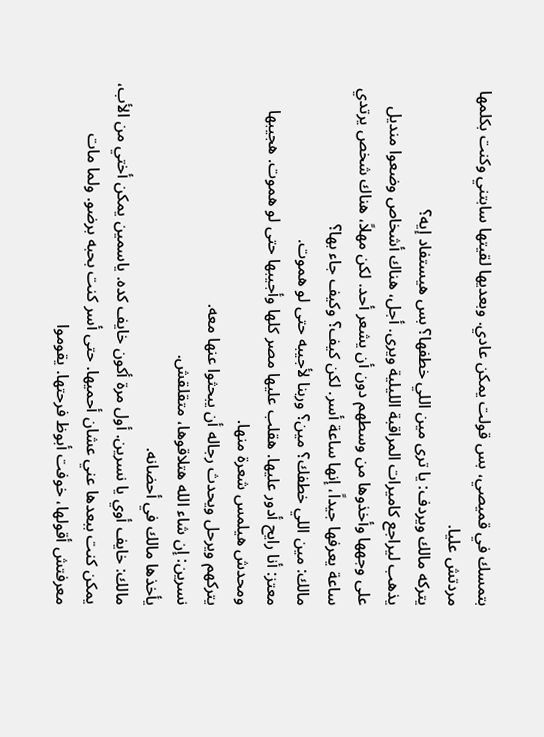بتمسك في قميصي، بس قولت يمكن عادي. وبعديها لقيتها سابتني وكنت بكلمها مردتش عليا.
يتركه مالك ويردف: يا ترى مين اللي خطفها؟ بس هيستفاد إيه؟
يذهب ليراجع كاميرات المراقبة الليلية ويرى. أجل، هناك أشخاص وضعوا منديل على وجهها وأخذوها من وسطهم دون أن يشعر أحد. لكن مهلاً، هناك شخص يرتدي ساعة يعرفها جيداً، إنها ساعة أسر. لكن كيف؟ وكيف جاء بها؟
مالك: مين اللي خطفك؟ مين؟ وربنا لأجيبه حتى لو هموت.
معتز: أنا رايح أدور عليها. هقلب عليها مصر كلها وأجيبها حتى لو هموت. هجيبها ومحدش هيلمس شعرة منها.
يتركهم ويرحل ويحدث رجاله أن يبحثوا عنها معه.
نسرين: إن شاء الله هتلاقوها، متقلقش.
يأخذها مالك في أحضانه.
مالك: خايف أوي يا نسرين. أول مرة أكون خايف كده. ياسمين يمكن أختي من الأب، يمكن كنت ببعدها عني عشان أحميها. حتى أسر كنت بحبه برضو. ولما مات معرفتش أقولها، خوفت أبوظ فرحتها. يقوموا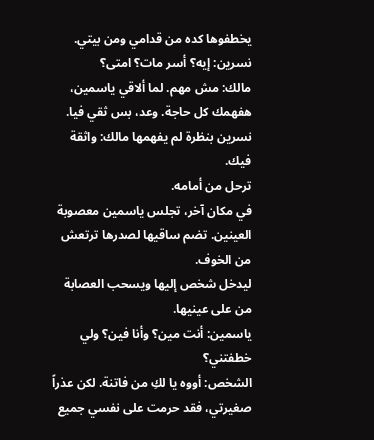يخطفوها كده من قدامي ومن بيتي.
نسرين: إيه؟ أسر مات؟ امتى؟
مالك: مش مهم. لما ألاقي ياسمين، هفهمك كل حاجة. وعد، بس ثقي فيا.
نسرين بنظرة لم يفهمها مالك: واثقة فيك.
ترحل من أمامه.
في مكان آخر، تجلس ياسمين معصوبة العينين. تضم ساقيها لصدرها ترتعش من الخوف.
ليدخل شخص إليها ويسحب العصابة من على عينيها.
ياسمين: أنت مين؟ وأنا فين؟ ولي خطفتني؟
الشخص: أووه يا لكِ من فاتنة. لكن عذراً صغيرتي، فقد حرمت على نفسي جميع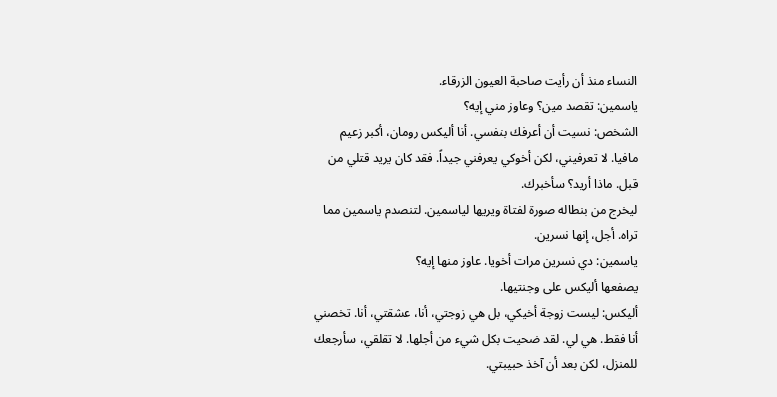النساء منذ أن رأيت صاحبة العيون الزرقاء.
ياسمين: تقصد مين؟ وعاوز مني إيه؟
الشخص: نسيت أن أعرفك بنفسي. أنا أليكس رومان، أكبر زعيم مافيا. لا تعرفيني، لكن أخوكي يعرفني جيداً. فقد كان يريد قتلي من قبل. ماذا أريد؟ سأخبرك.
ليخرج من بنطاله صورة لفتاة ويريها لياسمين. لتنصدم ياسمين مما تراه. أجل، إنها نسرين.
ياسمين: دي نسرين مرات أخويا. عاوز منها إيه؟
يصفعها أليكس على وجنتيها.
أليكس: ليست زوجة أخيكي، بل هي زوجتي، أنا، عشقتي، أنا. تخصني أنا فقط. هي لي. لقد ضحيت بكل شيء من أجلها. لا تقلقي، سأرجعك للمنزل، لكن بعد أن آخذ حبيبتي.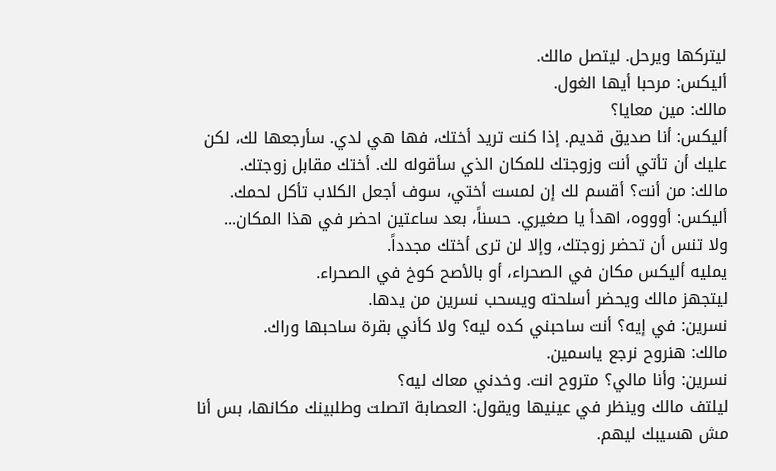ليتركها ويرحل. ليتصل مالك.
أليكس: مرحبا أيها الغول.
مالك: مين معايا؟
أليكس: أنا صديق قديم. إذا كنت تريد أختك، فها هي لدي. سأرجعها لك، لكن عليك أن تأتي أنت وزوجتك للمكان الذي سأقوله لك. أختك مقابل زوجتك.
مالك: من أنت؟ أقسم لك إن لمست أختي، سوف أجعل الكلاب تأكل لحمك.
أليكس: أوووه، اهدأ يا صغيري. حسناً، بعد ساعتين احضر في هذا المكان...
ولا تنس أن تحضر زوجتك، وإلا لن ترى أختك مجدداً.
يمليه أليكس مكان في الصحراء، أو بالأصح كوخ في الصحراء.
ليتجهز مالك ويحضر أسلحته ويسحب نسرين من يدها.
نسرين: في إيه؟ أنت ساحبني كده ليه؟ ولا كأني بقرة ساحبها وراك.
مالك: هنروح نرجع ياسمين.
نسرين: وأنا مالي؟ متروح انت. وخدني معاك ليه؟
ليلتف مالك وينظر في عينيها ويقول: العصابة اتصلت وطلبينك مكانها، بس أنا مش هسيبك ليهم.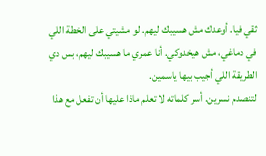ثقي فيا. أوعدك مش هسيبك ليهم. لو مشيتي على الخطة اللي في دماغي، مش هيخدوكي. أنا عمري ما هسيبك ليهم، بس دي الطريقة اللي أجيب بيها ياسمين.
لتنصدم نسرين. أسر كلماته لا تعلم ماذا عليها أن تفعل مع هذا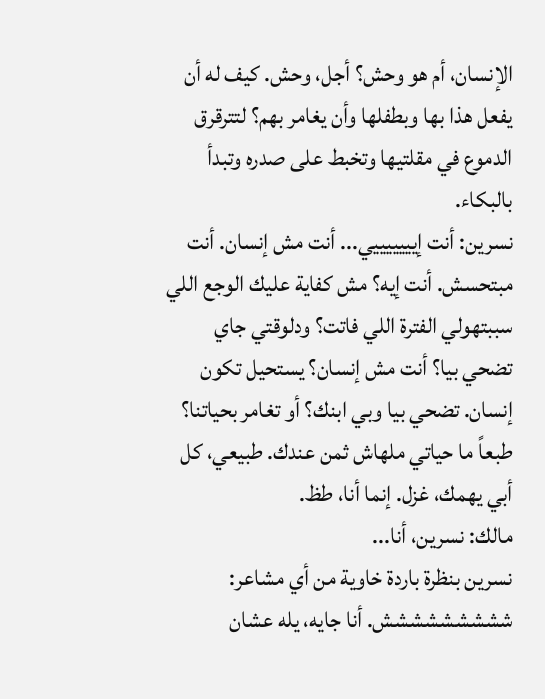الإنسان، أم هو وحش؟ أجل، وحش. كيف له أن يفعل هذا بها وبطفلها وأن يغامر بهم؟ لتترقرق الدموع في مقلتيها وتخبط على صدره وتبدأ بالبكاء.
نسرين: أنت إيييييييي... أنت مش إنسان. أنت مبتحسش. أنت إيه؟ مش كفاية عليك الوجع اللي سببتهولي الفترة اللي فاتت؟ ودلوقتي جاي تضحي بيا؟ أنت مش إنسان؟ يستحيل تكون إنسان. تضحي بيا وبي ابنك؟ أو تغامر بحياتنا؟ طبعاً ما حياتي ملهاش ثمن عندك. طبيعي، كل أبي يهمك، غزل. إنما أنا، طظ.
مالك: نسرين، أنا...
نسرين بنظرة باردة خاوية من أي مشاعر: ششششششششش. أنا جايه، يله عشان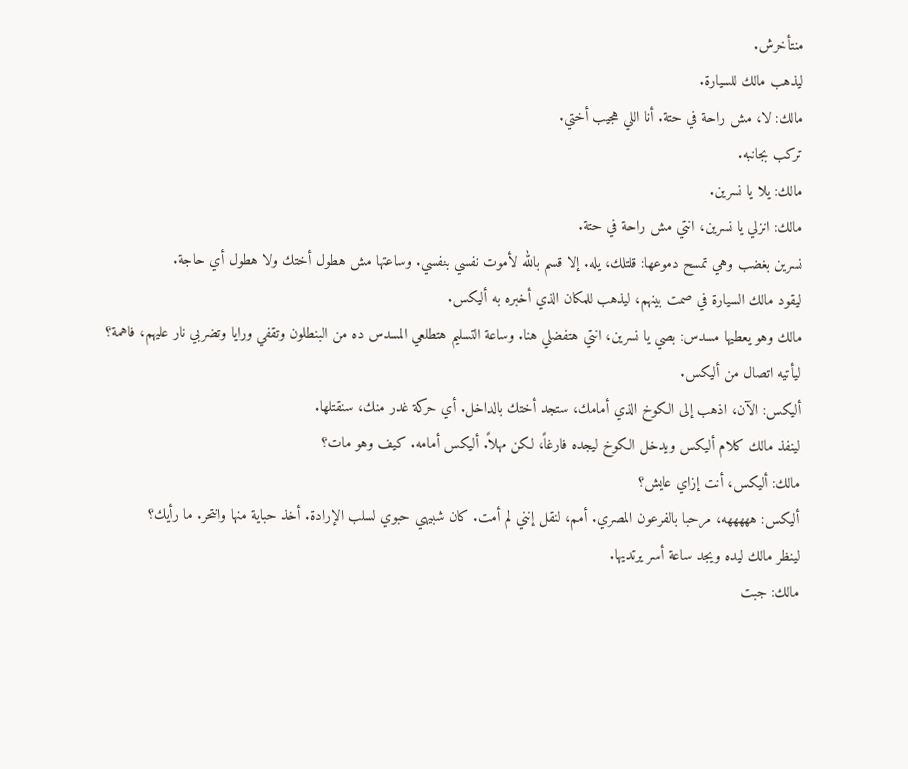منتأخرش.
ليذهب مالك للسيارة.
مالك: لا، مش راحة في حتة. أنا اللي هجيب أختي.
تركب بجانبه.
مالك: يلا يا نسرين.
مالك: انزلي يا نسرين، انتي مش راحة في حتة.
نسرين بغضب وهي تمسح دموعها: قلتلك، يله. إلا قسم بالله لأموت نفسي بنفسي. وساعتها مش هطول أختك ولا هطول أي حاجة.
ليقود مالك السيارة في صمت بينهم، ليذهب للمكان الذي أخبره به أليكس.
مالك وهو يعطيها مسدس: بصي يا نسرين، انتي هتفضلي هنا. وساعة التسليم هتطلعي المسدس ده من البنطلون وتقفي ورايا وتضربي نار عليهم، فاهمة؟
ليأتيه اتصال من أليكس.
أليكس: الآن، اذهب إلى الكوخ الذي أمامك، ستجد أختك بالداخل. أي حركة غدر منك، سنقتلها.
لينفذ مالك كلام أليكس ويدخل الكوخ ليجده فارغاً، لكن مهلاً. أليكس أمامه. كيف وهو مات؟
مالك: أليكس، أنت إزاي عايش؟
أليكس: هههههه، مرحبا بالفرعون المصري. أمم، لنقل إنني لم أمت. كان شبيهي حبوي لسلب الإرادة. أخذ حباية منها وانتحر. ما رأيك؟
لينظر مالك ليده ويجد ساعة أسر يرتديها.
مالك: جبت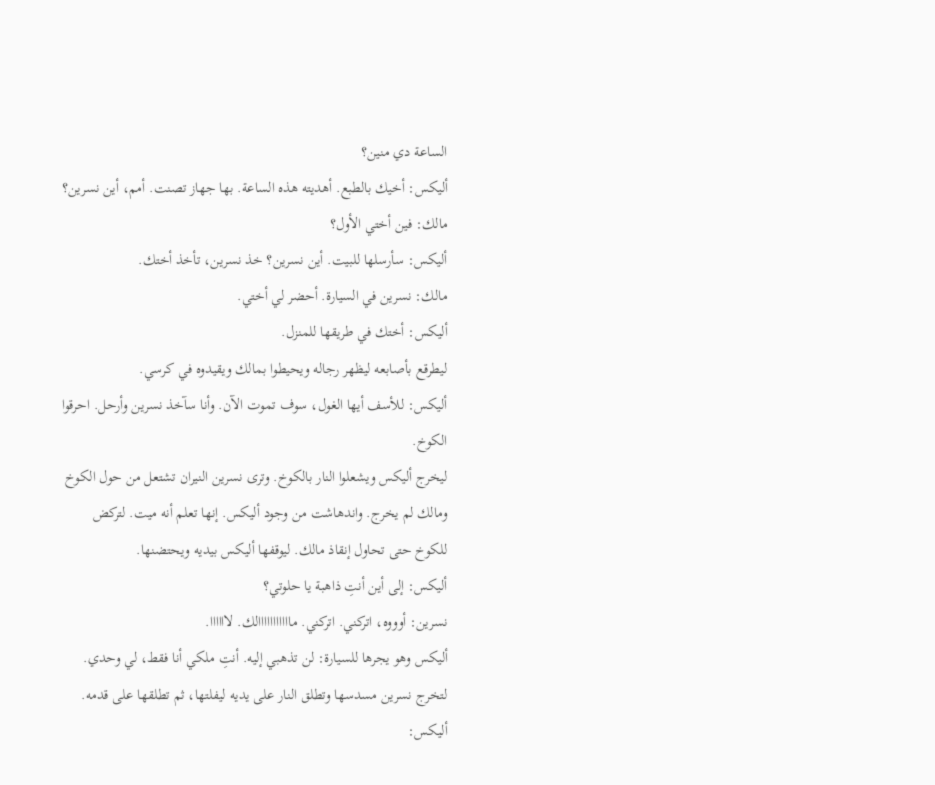الساعة دي منين؟
أليكس: أخيك بالطبع. أهديته هذه الساعة. بها جهاز تصنت. أمم، أين نسرين؟
مالك: فين أختي الأول؟
أليكس: سأرسلها للبيت. أين نسرين؟ خذ نسرين، تأخذ أختك.
مالك: نسرين في السيارة. أحضر لي أختي.
أليكس: أختك في طريقها للمنزل.
ليطرقع بأصابعه ليظهر رجاله ويحيطوا بمالك ويقيدوه في كرسي.
أليكس: للأسف أيها الغول، سوف تموت الآن. وأنا سآخذ نسرين وأرحل. احرقوا الكوخ.
ليخرج أليكس ويشعلوا النار بالكوخ. وترى نسرين النيران تشتعل من حول الكوخ ومالك لم يخرج. واندهاشت من وجود أليكس. إنها تعلم أنه ميت. لتركض للكوخ حتى تحاول إنقاذ مالك. ليوقفها أليكس بيديه ويحتضنها.
أليكس: إلى أين أنتِ ذاهبة يا حلوتي؟
نسرين: أوووه، اتركني. اتركني. مااااااااااالك. لاااااا.
أليكس وهو يجرها للسيارة: لن تذهبي إليه. أنتِ ملكي أنا فقط، لي وحدي.
لتخرج نسرين مسدسها وتطلق النار على يديه ليفلتها، ثم تطلقها على قدمه.
أليكس: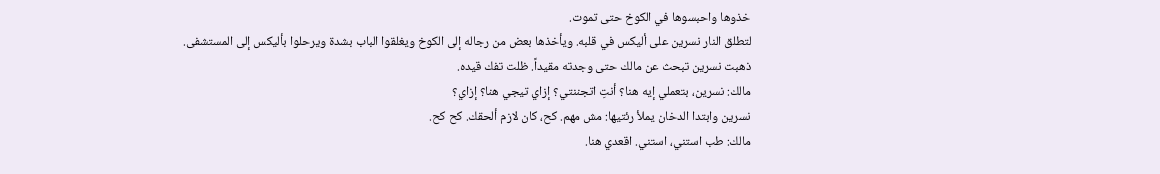خذوها واحبسوها في الكوخ حتى تموت.
لتطلق النار نسرين على أليكس في قلبه. ويأخذها بعض من رجاله إلى الكوخ ويغلقوا الباب بشدة ويرحلوا بأليكس إلى المستشفى.
ذهبت نسرين تبحث عن مالك حتى وجدته مقيداً. ظلت تفك قيده.
مالك: نسرين، بتعملي إيه هنا؟ أنتِ اتجننتي؟ إزاي تيجي هنا؟ إزاي؟
نسرين وابتدا الدخان يملأ رئتيها: مش مهم. كح، كان لازم ألحقك. كح كح.
مالك: طب استني، استني. اقعدي هنا.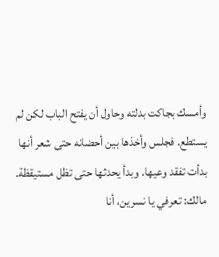وأمسك بجاكت بدلته وحاول أن يفتح الباب لكن لم يستطع. فجلس وأخذها بين أحضانه حتى شعر أنها بدأت تفقد وعيها. وبدأ يحدثها حتى تظل مستيقظة.
مالك: تعرفي يا نسرين، أنا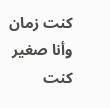كنت زمان وأنا صغير كنت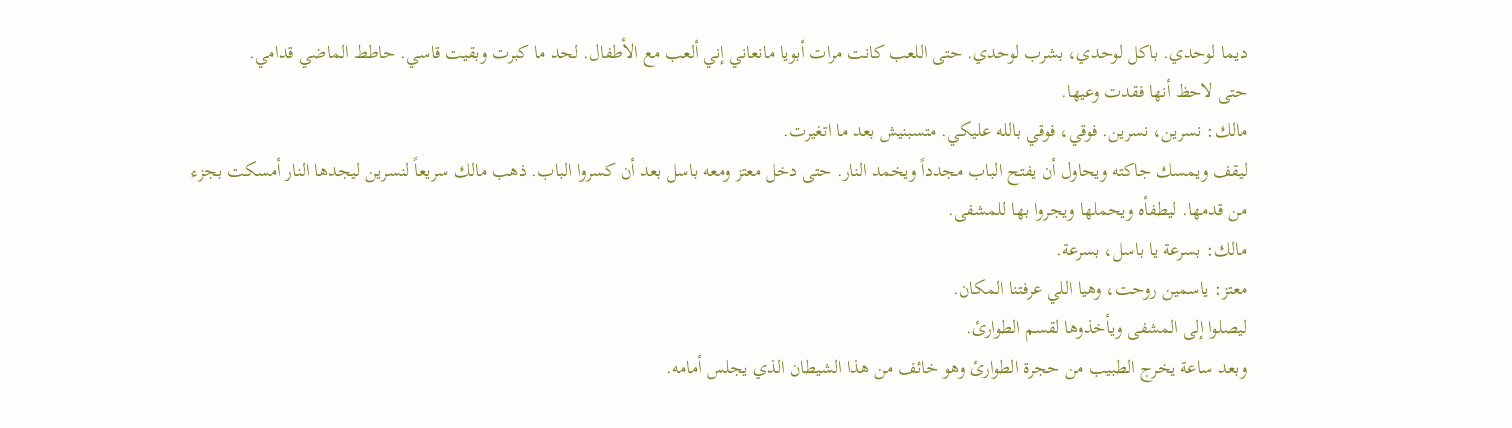ديما لوحدي. باكل لوحدي، بشرب لوحدي. حتى اللعب كانت مرات أبويا مانعاني إني ألعب مع الأطفال. لحد ما كبرت وبقيت قاسي. حاطط الماضي قدامي.
حتى لاحظ أنها فقدت وعيها.
مالك: نسرين، نسرين. فوقي، فوقي بالله عليكي. متسبنيش بعد ما اتغيرت.
ليقف ويمسك جاكته ويحاول أن يفتح الباب مجدداً ويخمد النار. حتى دخل معتز ومعه باسل بعد أن كسروا الباب. ذهب مالك سريعاً لنسرين ليجدها النار أمسكت بجزء من قدمها. ليطفأه ويحملها ويجروا بها للمشفى.
مالك: بسرعة يا باسل، بسرعة.
معتز: ياسمين روحت، وهيا اللي عرفتنا المكان.
ليصلوا إلى المشفى ويأخذوها لقسم الطوارئ.
وبعد ساعة يخرج الطبيب من حجرة الطوارئ وهو خائف من هذا الشيطان الذي يجلس أمامه.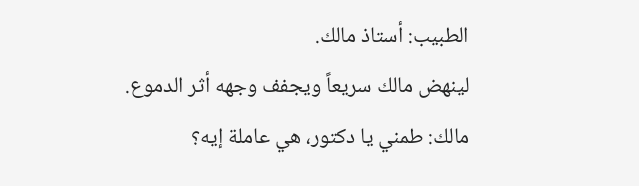الطبيب: أستاذ مالك.
لينهض مالك سريعاً ويجفف وجهه أثر الدموع.
مالك: طمني يا دكتور، هي عاملة إيه؟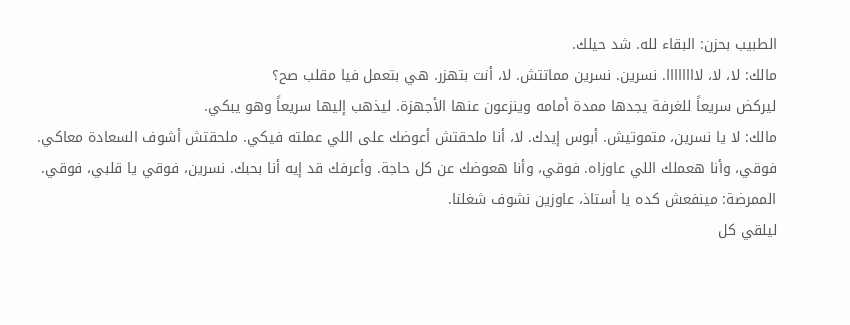الطبيب بحزن: البقاء لله. شد حيلك.
مالك: لا، لا، لاااااااا. نسرين. نسرين مماتتش. لا، أنت بتهزر. هي بتعمل فيا مقلب صح؟
ليركض سريعاً للغرفة يجدها ممدة أمامه وينزعون عنها الأجهزة. ليذهب إليها سريعاً وهو يبكي.
مالك: لا يا نسرين، متموتيش. أبوس إيدك. لا، أنا ملحقتش أعوضك على اللي عملته فيكي. ملحقتش أشوف السعادة معاكي. فوقي، وأنا هعملك اللي عاوزاه. فوقي، وأنا هعوضك عن كل حاجة. وأعرفك قد إيه أنا بحبك. نسرين، فوقي يا قلبي، فوقي.
الممرضة: مينفعش كده يا أستاذ، عاوزين نشوف شغلنا.
ليلقي كل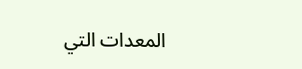المعدات التي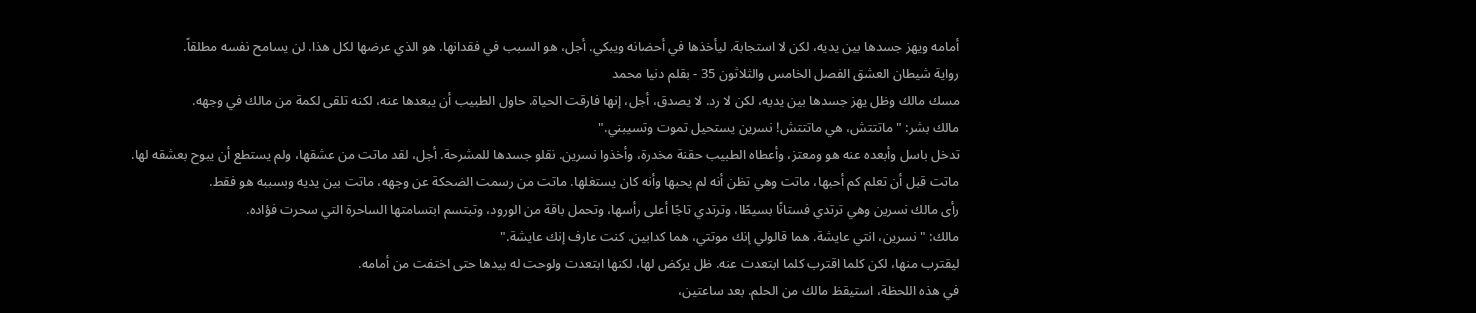أمامه ويهز جسدها بين يديه، لكن لا استجابة. ليأخذها في أحضانه ويبكي. أجل، هو السبب في فقدانها. هو الذي عرضها لكل هذا. لن يسامح نفسه مطلقاً.
رواية شيطان العشق الفصل الخامس والثلاثون 35 - بقلم دنيا محمد
مسك مالك وظل يهز جسدها بين يديه، لكن لا رد. لا يصدق، أجل، إنها فارقت الحياة. حاول الطبيب أن يبعدها عنه، لكنه تلقى لكمة من مالك في وجهه.
مالك بشر: "ماتتتش، هي ماتتتش! نسرين يستحيل تموت وتسيبني."
تدخل باسل وأبعده عنه هو ومعتز، وأعطاه الطبيب حقنة مخدرة، وأخذوا نسرين. نقلو جسدها للمشرحة. أجل، لقد ماتت من عشقها، ولم يستطع أن يبوح بعشقه لها. ماتت قبل أن تعلم كم أحبها، ماتت وهي تظن أنه لم يحبها وأنه كان يستغلها. ماتت من رسمت الضحكة عن وجهه، ماتت بين يديه وبسببه هو فقط.
رأى مالك نسرين وهي ترتدي فستانًا بسيطًا، وترتدي تاجًا أعلى رأسها، وتحمل باقة من الورود، وتبتسم ابتسامتها الساحرة التي سحرت فؤاده.
مالك: "نسرين، انتي عايشة. هما قالولي إنك موتتي، هما كدابين. كنت عارف إنك عايشة."
ليقترب منها، لكن كلما اقترب كلما ابتعدت عنه. ظل يركض لها، لكنها ابتعدت ولوحت له بيدها حتى اختفت من أمامه.
في هذه اللحظة، استيقظ مالك من الحلم. بعد ساعتين،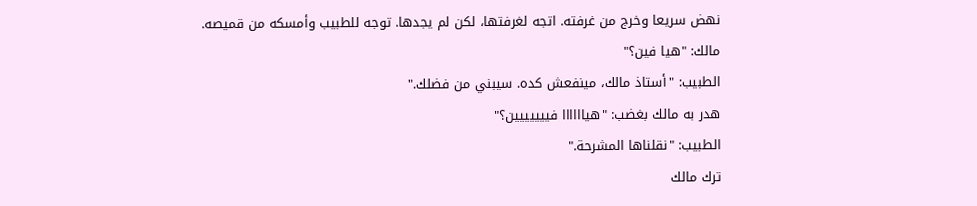نهض سريعا وخرج من غرفته. اتجه لغرفتها، لكن لم يجدها. توجه للطبيب وأمسكه من قميصه.
مالك: "هيا فين؟"
الطبيب: "أستاذ مالك، مينفعش كده. سيبني من فضلك."
هدر به مالك بغضب: "هياااااا فييييييين؟"
الطبيب: "نقلناها المشرحة."
ترك مالك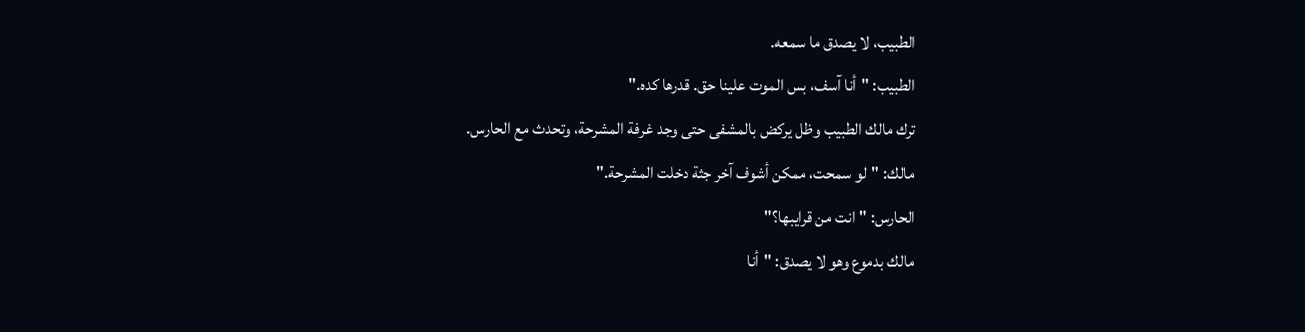الطبيب، لا يصدق ما سمعه.
الطبيب: "أنا آسف، بس الموت علينا حق. قدرها كده."
ترك مالك الطبيب وظل يركض بالمشفى حتى وجد غرفة المشرحة، وتحدث مع الحارس.
مالك: "لو سمحت، ممكن أشوف آخر جثة دخلت المشرحة."
الحارس: "انت من قرايبها؟"
مالك بدموع وهو لا يصدق: "أنا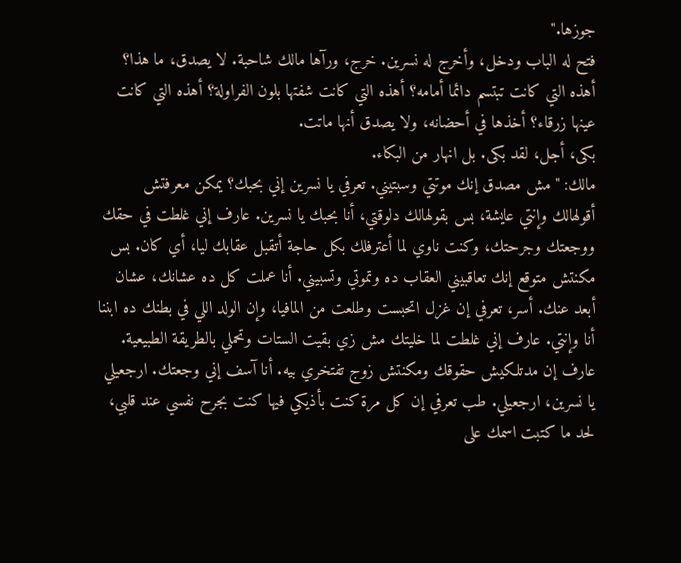جوزها."
فتح له الباب ودخل، وأخرج له نسرين. خرج، ورآها مالك شاحبة. لا يصدق، ما هذا؟ أهذه التي كانت تبتسم دائما أمامه؟ أهذه التي كانت شفتها بلون الفراولة؟ أهذه التي كانت عينها زرقاء؟ أخذها في أحضانه، ولا يصدق أنها ماتت.
بكى، أجل، لقد بكى. بل انهار من البكاء.
مالك: "مش مصدق إنك موتتي وسبتيني. تعرفي يا نسرين إني بحبك؟ يمكن معرفتش أقولهالك وإنتي عايشة، بس بقولهالك دلوقتي، أنا بحبك يا نسرين. عارف إني غلطت في حقك ووجعتك وجرحتك، وكنت ناوي لما أعترفلك بكل حاجة أتقبل عقابك ليا، أي كان. بس مكنتش متوقع إنك تعاقبيني العقاب ده وتموتي وتسبيني. أنا عملت كل ده عشانك، عشان أبعد عنك. أسر، تعرفي إن غزل اتحبست وطلعت من المافيا، وإن الولد اللي في بطنك ده ابننا أنا وإنتي. عارف إني غلطت لما خليتك مش زي بقيت الستات وتحملي بالطريقة الطبيعية. عارف إن مدتلكيش حقوقك ومكنتش زوج تفتخري بيه. أنا آسف إني وجعتك. ارجعيلي يا نسرين، ارجعيلي. طب تعرفي إن كل مرة كنت بأذيكي فيها كنت بجرح نفسي عند قلبي، لحد ما كتبت اسمك على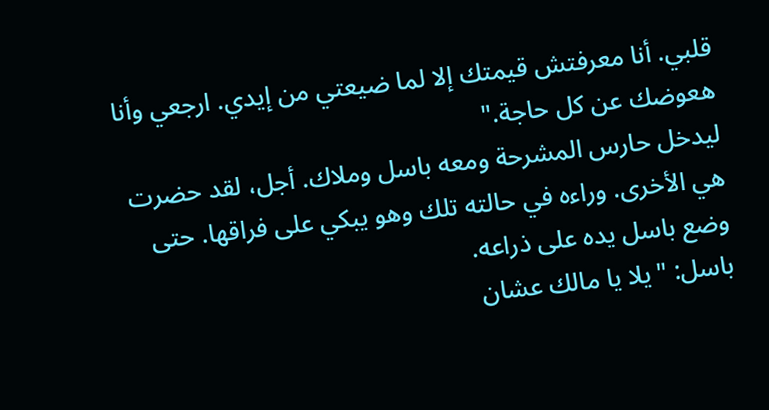قلبي. أنا معرفتش قيمتك إلا لما ضيعتي من إيدي. ارجعي وأنا هعوضك عن كل حاجة."
ليدخل حارس المشرحة ومعه باسل وملاك. أجل، لقد حضرت هي الأخرى. وراءه في حالته تلك وهو يبكي على فراقها. حتى وضع باسل يده على ذراعه.
باسل: "يلا يا مالك عشان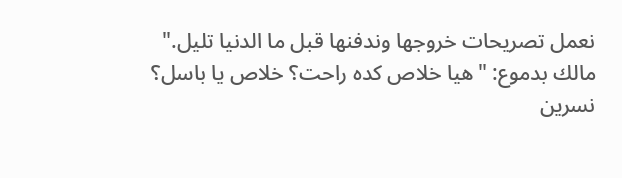نعمل تصريحات خروجها وندفنها قبل ما الدنيا تليل."
مالك بدموع: "هيا خلاص كده راحت؟ خلاص يا باسل؟ نسرين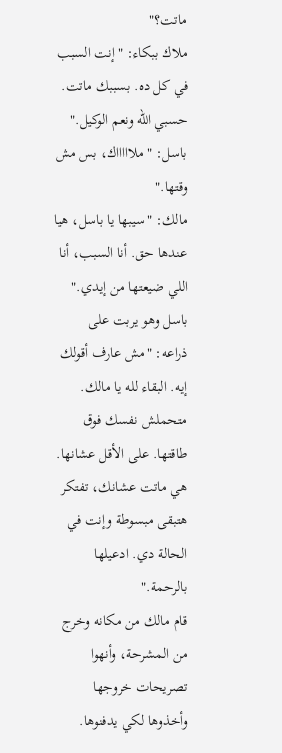ماتت؟"
ملاك ببكاء: "إنت السبب في كل ده. بسببك ماتت. حسبي الله ونعم الوكيل."
باسل: "ملاااااك، بس مش وقتها."
مالك: "سيبها يا باسل، هيا عندها حق. أنا السبب، أنا اللي ضيعتها من إيدي."
باسل وهو يربت على ذراعه: "مش عارف أقولك إيه. البقاء لله يا مالك. متحملش نفسك فوق طاقتها. على الأقل عشانها. هي ماتت عشانك، تفتكر هتبقى مبسوطة وإنت في الحالة دي. ادعيلها بالرحمة."
قام مالك من مكانه وخرج من المشرحة، وأنهوا تصريحات خروجها وأخذوها لكي يدفنوها.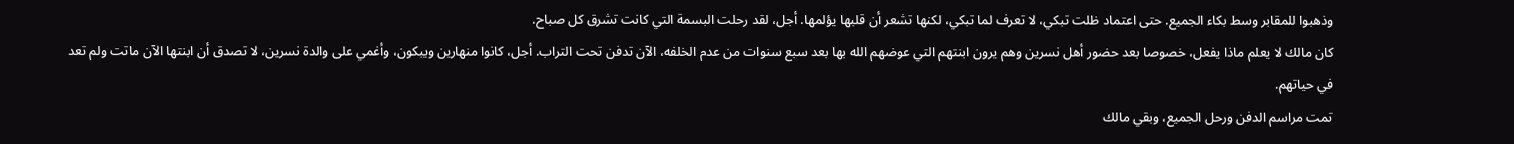وذهبوا للمقابر وسط بكاء الجميع. حتى اعتماد ظلت تبكي، لا تعرف لما تبكي، لكنها تشعر أن قلبها يؤلمها. أجل، لقد رحلت البسمة التي كانت تشرق كل صباح.
كان مالك لا يعلم ماذا يفعل، خصوصا بعد حضور أهل نسرين وهم يرون ابنتهم التي عوضهم الله بها بعد سبع سنوات من عدم الخلفه، الآن تدفن تحت التراب. أجل، كانوا منهارين ويبكون، وأغمي على والدة نسرين، لا تصدق أن ابنتها الآن ماتت ولم تعد في حياتهم.
تمت مراسم الدفن ورحل الجميع، وبقي مالك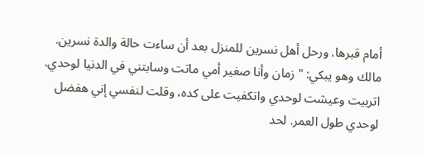أمام قبرها. ورحل أهل نسرين للمنزل بعد أن ساءت حالة والدة نسرين.
مالك وهو يبكي: "زمان وأنا صغير أمي ماتت وسابتني في الدنيا لوحدي. اتربيت وعيشت لوحدي واتكفيت على كده، وقلت لنفسي إني هفضل لوحدي طول العمر. لحد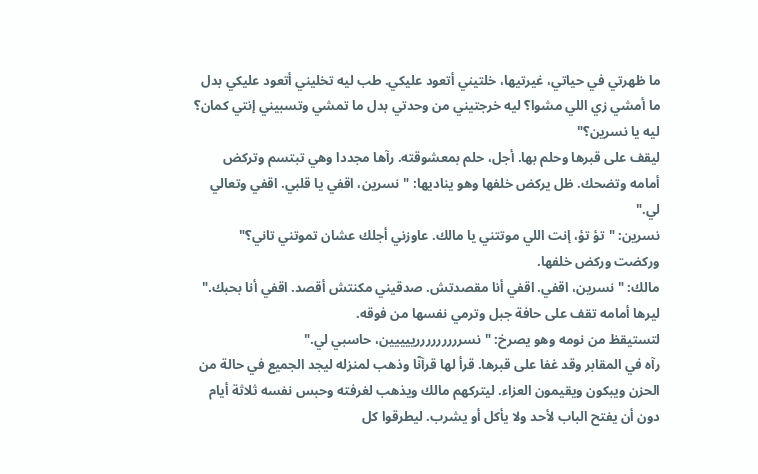ما ظهرتي في حياتي، غيرتيها، خلتيني أتعود عليكي. طب ليه تخليني أتعود عليكي بدل ما أمشي زي اللي مشوا؟ ليه خرجتيني من وحدتي بدل ما تمشي وتسبيني إنتي كمان؟ ليه يا نسرين؟"
ليقف على قبرها وحلم بها. أجل، حلم بمعشوقته. رآها مجددا وهي تبتسم وتركض أمامه وتضحك. ظل يركض خلفها وهو يناديها: "نسرين، اقفي يا قلبي. اقفي وتعالي لي."
نسرين: "تؤ تؤ، إنت اللي موتتني يا مالك. عاوزني أجلك عشان تموتني تاني؟"
وركضت وركض خلفها.
مالك: "نسرين، اقفي. اقفي أنا مقصدتش. صدقيني مكنتش أقصد. اقفي أنا بحبك."
ليرها أمامه تقف على حافة جبل وترمي نفسها من فوقه.
لتستيقظ من نومه وهو يصرخ: "نسرررررررررييييين، حاسبي لي."
رآه في المقابر وقد غفا على قبرها. قرأ لها قرآنًا وذهب لمنزله ليجد الجميع في حالة من الحزن ويبكون ويقيمون العزاء. ليتركهم مالك ويذهب لغرفته وحبس نفسه ثلاثة أيام دون أن يفتح الباب لأحد ولا يأكل أو يشرب. ليطرقوا كل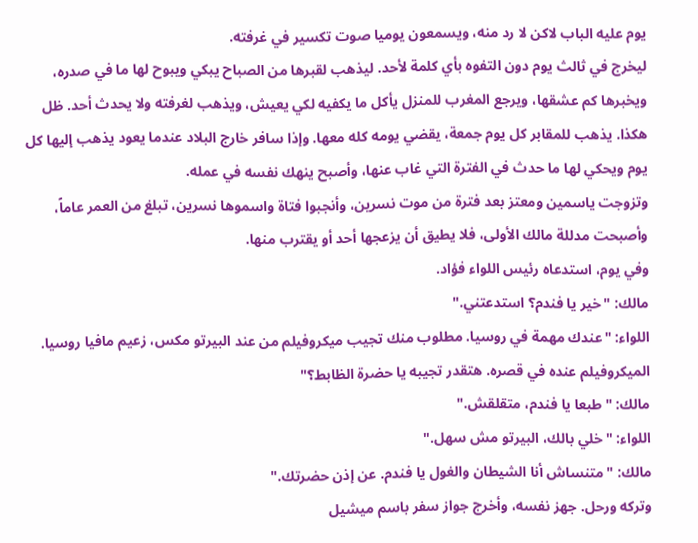يوم عليه الباب لاكن لا رد منه، ويسمعون يوميا صوت تكسير في غرفته.
ليخرج في ثالث يوم دون التفوه بأي كلمة لأحد. ليذهب لقبرها من الصباح يبكي ويبوح لها ما في صدره، ويخبرها كم عشقها، ويرجع المغرب للمنزل يأكل ما يكفيه لكي يعيش، ويذهب لغرفته ولا يحدث أحد. ظل هكذا. يذهب للمقابر كل يوم جمعة، يقضي يومه كله معها. وإذا سافر خارج البلاد عندما يعود يذهب إليها كل يوم ويحكي لها ما حدث في الفترة التي غاب عنها، وأصبح ينهك نفسه في عمله.
وتزوجت ياسمين ومعتز بعد فترة من موت نسرين، وأنجبوا فتاة واسموها نسرين، تبلغ من العمر عاماً، وأصبحت مدللة مالك الأولى، فلا يطيق أن يزعجها أحد أو يقترب منها.
وفي يوم، استدعاه رئيس اللواء فؤاد.
مالك: "خير يا فندم؟ استدعتني."
اللواء: "عندك مهمة في روسيا. مطلوب منك تجيب ميكروفيلم من عند البيرتو مكس، زعيم مافيا روسيا. الميكروفيلم عنده في قصره. هتقدر تجيبه يا حضرة الظابط؟"
مالك: "طبعا يا فندم، متقلقش."
اللواء: "خلي بالك، البيرتو مش سهل."
مالك: "متنساش أنا الشيطان والغول يا فندم. عن إذن حضرتك."
وتركه ورحل. جهز نفسه، وأخرج جواز سفر باسم ميشيل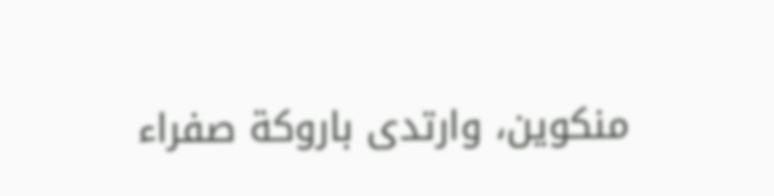منكوين، وارتدى باروكة صفراء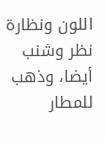اللون ونظارة نظر وشنب أيضا، وذهب للمطار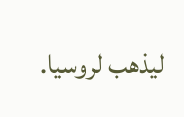ليذهب لروسيا.